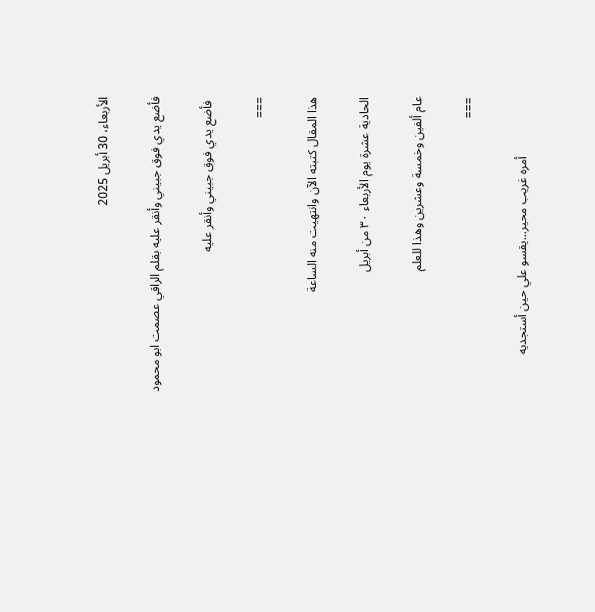الأربعاء، 30 أبريل 2025

فأضع يدي فوق جبيني وأنقر عليه بقلم الراقي عصمت ابو محمود

 فأضع يدي فوق جبيني وأنقر عليه

===

هذا المقال كتبته الآن وانتهيت منه الساعة

الحادية عشرة يوم الأربعاء ٣٠ من أبريل

عام ألفين وخمسة وعشرين وهذا للعلم

===

                   أمره غريب محير...يقسو علي حين أستجديه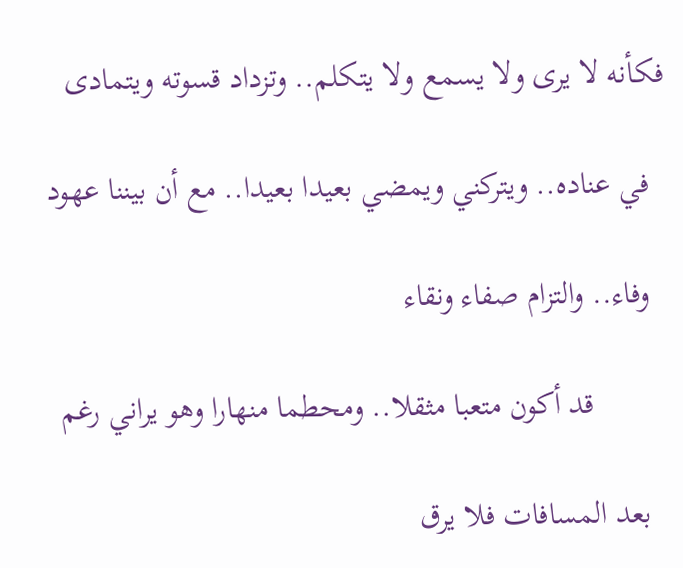فكأنه لا يرى ولا يسمع ولا يتكلم.. وتزداد قسوته ويتمادى

  في عناده.. ويتركني ويمضي بعيدا بعيدا.. مع أن بيننا عهود

  وفاء.. والتزام صفاء ونقاء

         قد أكون متعبا مثقلا.. ومحطما منهارا وهو يراني رغم

  بعد المسافات فلا يرق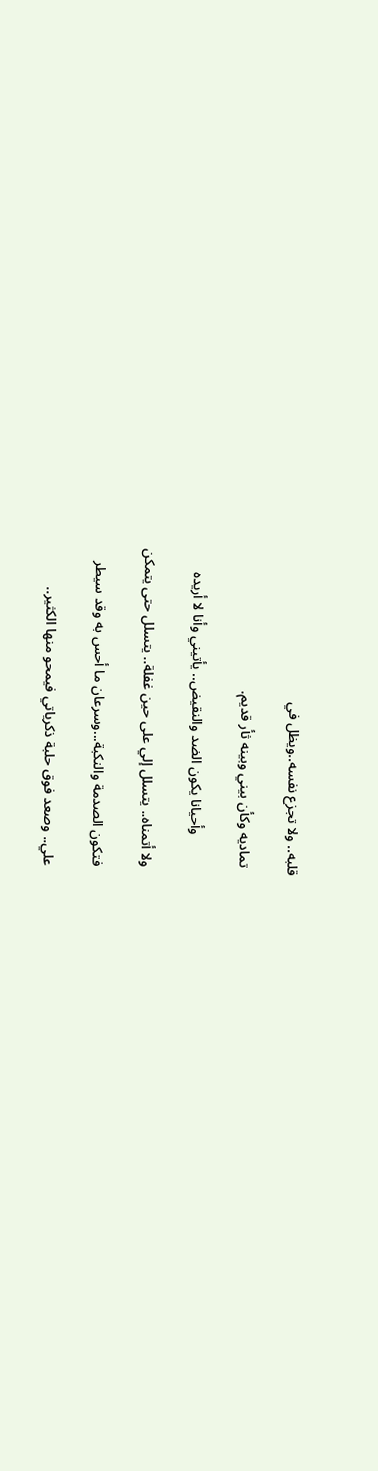قلبه.. ولا تجزع نفسه..ويظل في

  تماديه وكأن بيني وبينه ثأر قديم.

           وأحيانا يكون الضد والنقيض.. يأتيني وأنا لا أريده

  ولا أتمناه.. يتسلل إلي على حين غفلة.. يتسلل حتى يتمكن

  فتكون الصدمة والنكبة...وسرعان ما أحس به وقد سيطر

  علي.. وصعد فوق حلبة ذكرياتي فيمحو منها الكثير..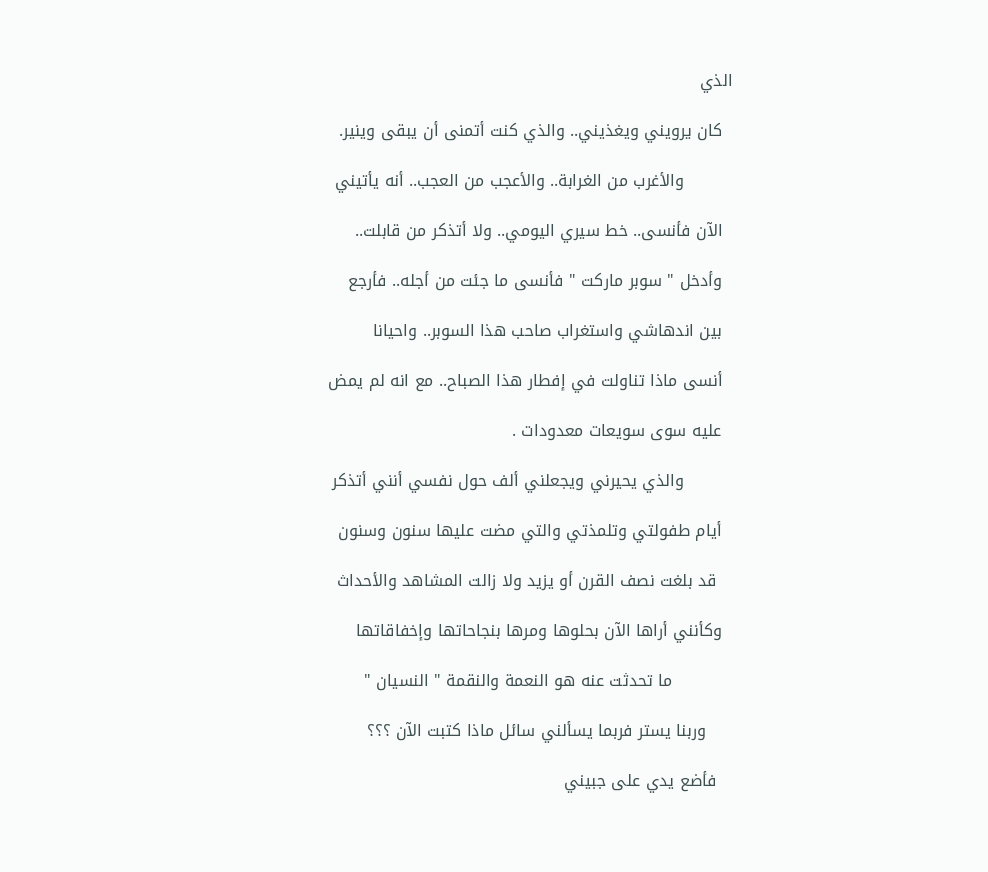الذي

  كان يرويني ويغذيني.. والذي كنت أتمنى أن يبقى وينير.

         والأغرب من الغرابة.. والأعجب من العجب.. أنه يأتيني

  الآن فأنسى.. خط سيري اليومي.. ولا أتذكر من قابلت..

  وأدخل " سوبر ماركت " فأنسى ما جئت من أجله.. فأرجع

  بين اندهاشي واستغراب صاحب هذا السوبر.. واحيانا

  أنسى ماذا تناولت في إفطار هذا الصباح.. مع انه لم يمض

  عليه سوى سويعات معدودات .

         والذي يحيرني ويجعلني ألف حول نفسي أنني أتذكر

  أيام طفولتي وتلمذتي والتي مضت عليها سنون وسنون

   قد بلغت نصف القرن أو يزيد ولا زالت المشاهد والأحداث

  وكأنني أراها الآن بحلوها ومرها بنجاحاتها وإخفاقاتها

           ما تحدثت عنه هو النعمة والنقمة " النسيان "

     وربنا يستر فربما يسألني سائل ماذا كتبت الآن ؟؟؟

   فأضع يدي على جبيني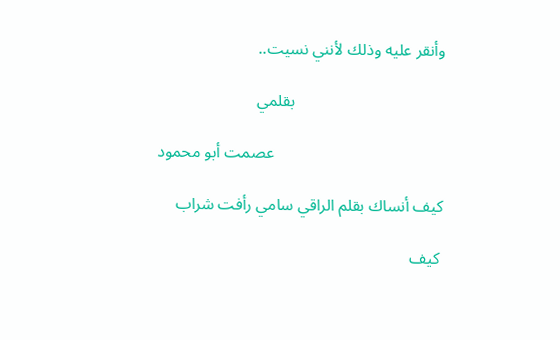وأنقر عليه وذلك لأنني نسيت..

                                    بقلمي

                                         عصمت أبو محمود

كيف أنساك بقلم الراقي سامي رأفت شراب

 كيف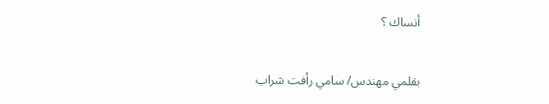أنساك ؟

بقلمي مهندس/ سامي رأفت شراب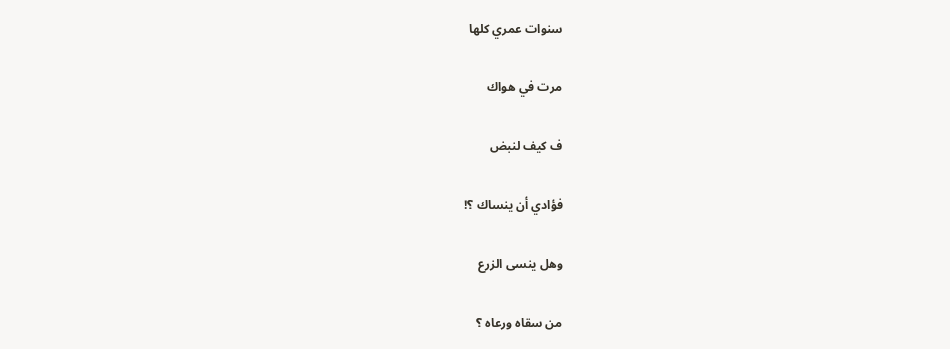سنوات عمري كلها

مرت في هواك

ف كيف لنبض

فؤادي أن ينساك ؟!

وهل ينسى الزرع

من سقاه ورعاه ؟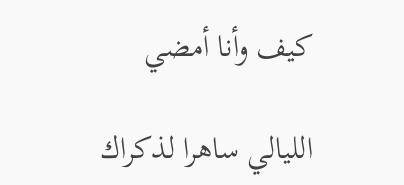كيف وأنا أمضي

الليالي ساهرا لذكراك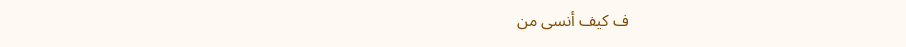ف كيف أنسى من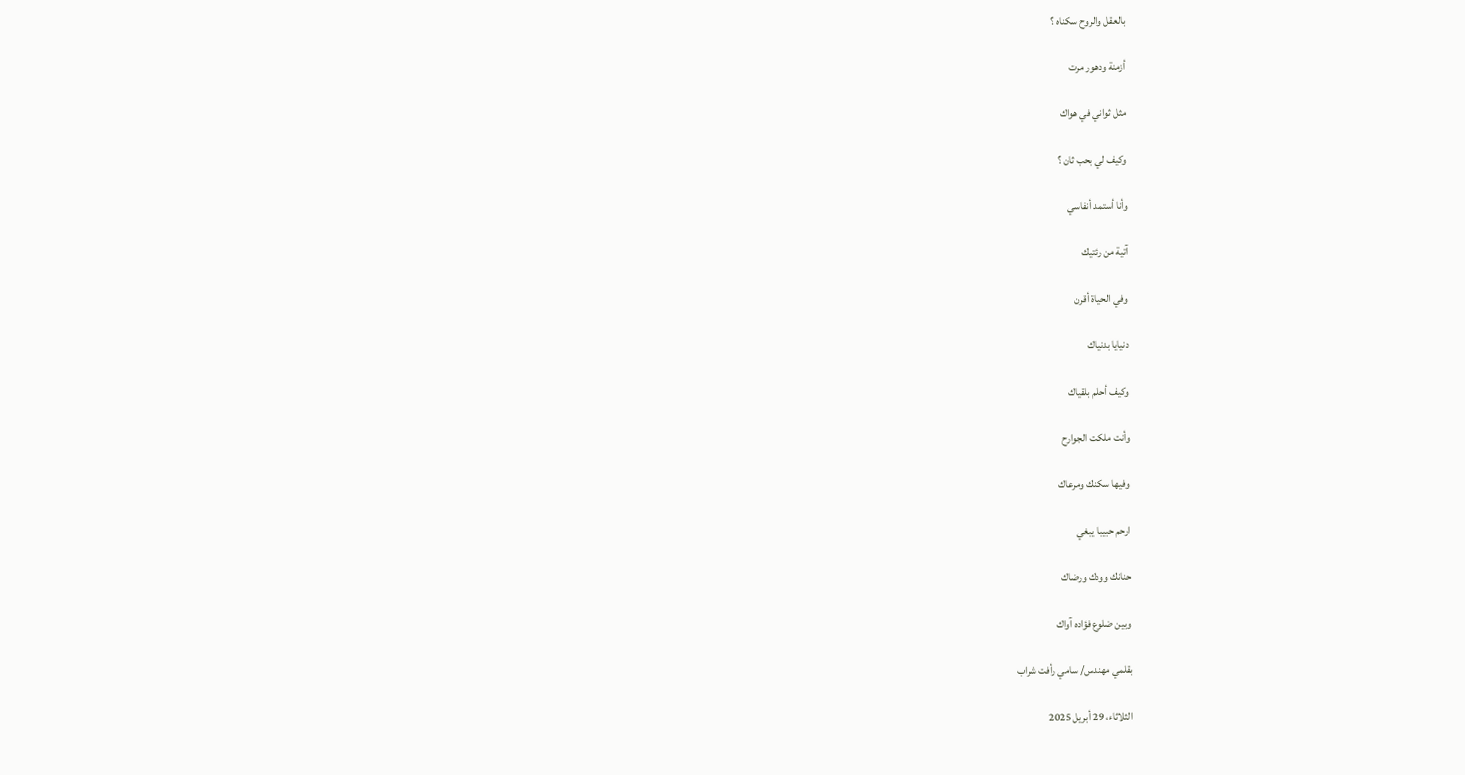بالعقل والروح سكناه ؟

أزمنة ودهور مرت

مثل ثواني في هواك

وكيف لي بحب ثان ؟

وأنا أستمد أنفاسي

آتية من رئتيك

وفي الحياة أقرن

دنيايا بدنياك

وكيف أحلم بلقياك

وأنت ملكت الجوارح

وفيها سكنك ومرعاك

ارحم حبيبا يبغي

حنانك وودك ورضاك

وبين ضلوع فؤاده آواك

بقلمي مهندس/ سامي رأفت شراب

الثلاثاء، 29 أبريل 2025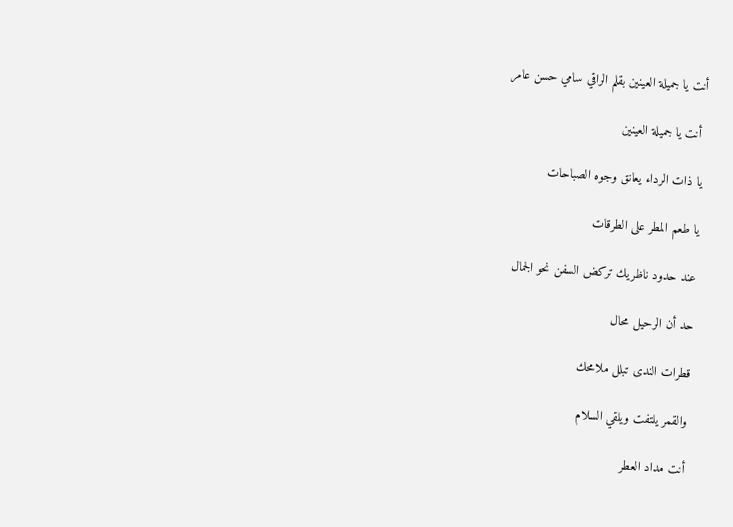أنت يا جميلة العينين بقلم الراقي سامي حسن عامر

 أنت يا جميلة العينين

يا ذات الرداء يعانق وجوه الصباحات

يا طعم المطر على الطرقات

عند حدود ناظريك تركض السفن نحو الجمال

حد أن الرحيل محال

قطرات الندى تبلل ملامحك

والقمر يلتفت ويلقي السلام

أنت مداد العطر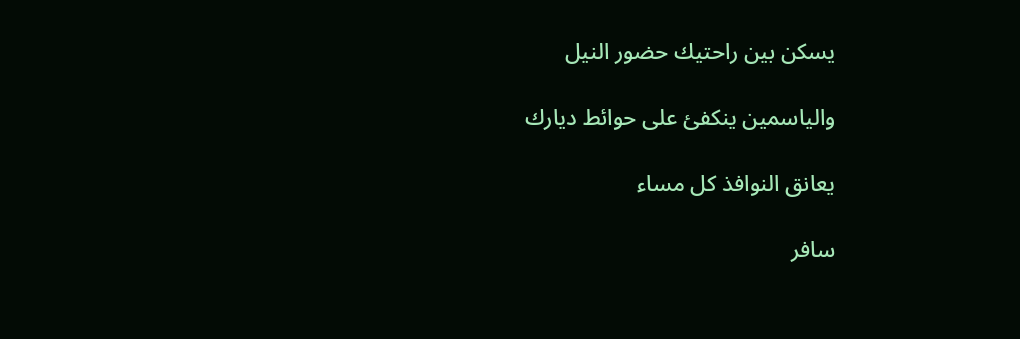يسكن بين راحتيك حضور النيل

والياسمين ينكفئ على حوائط ديارك

يعانق النوافذ كل مساء

سافر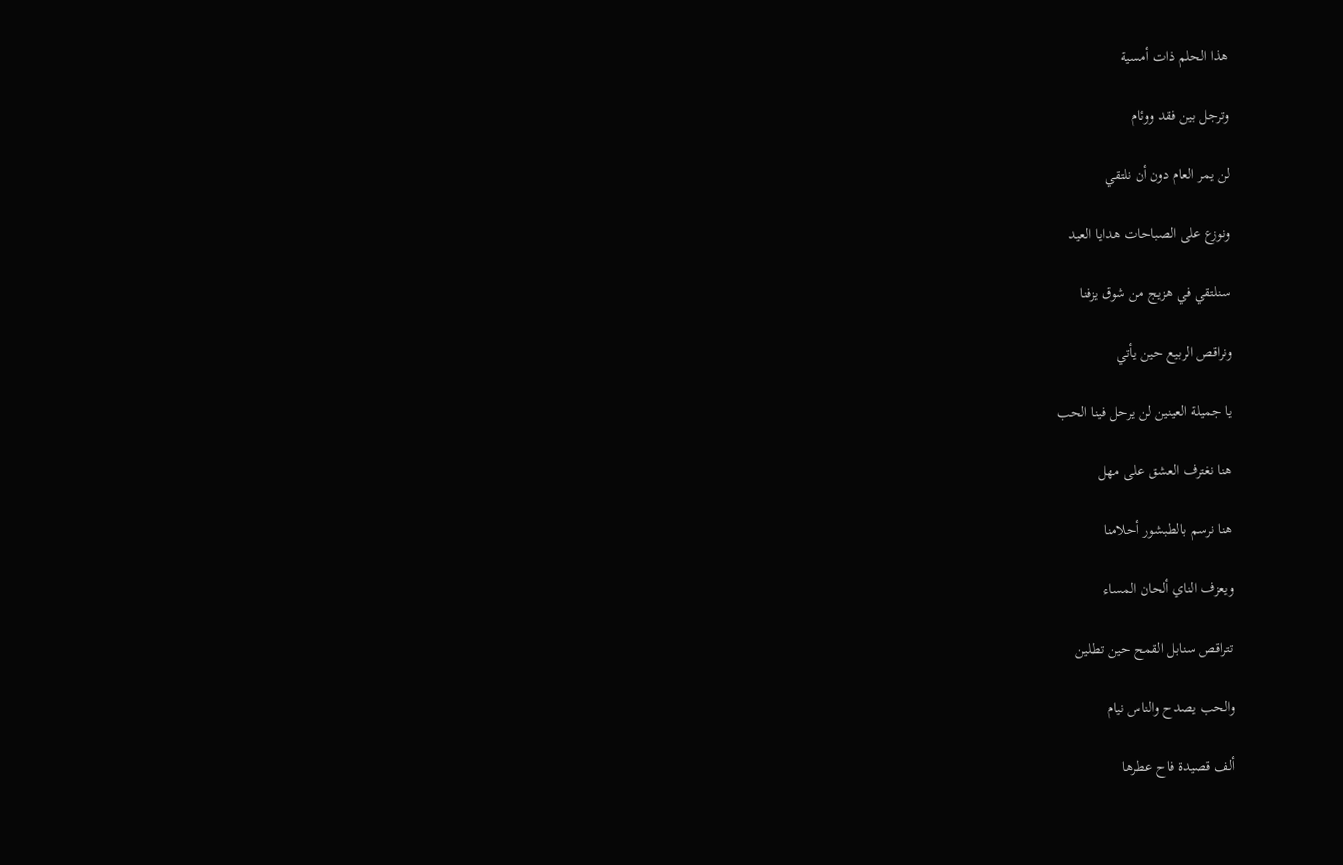هذا الحلم ذات أمسية

وترجل بين فقد ووئام

لن يمر العام دون أن نلتقي

ونوزع على الصباحات هدايا العيد

سنلتقي في هزيج من شوق يزفنا

ونراقص الربيع حين يأتي

يا جميلة العينين لن يرحل فينا الحب

هنا نغترف العشق على مهل

هنا نرسم بالطبشور أحلامنا

ويعزف الناي ألحان المساء

تتراقص سنابل القمح حين تطلين

والحب يصدح والناس نيام

ألف قصيدة فاح عطرها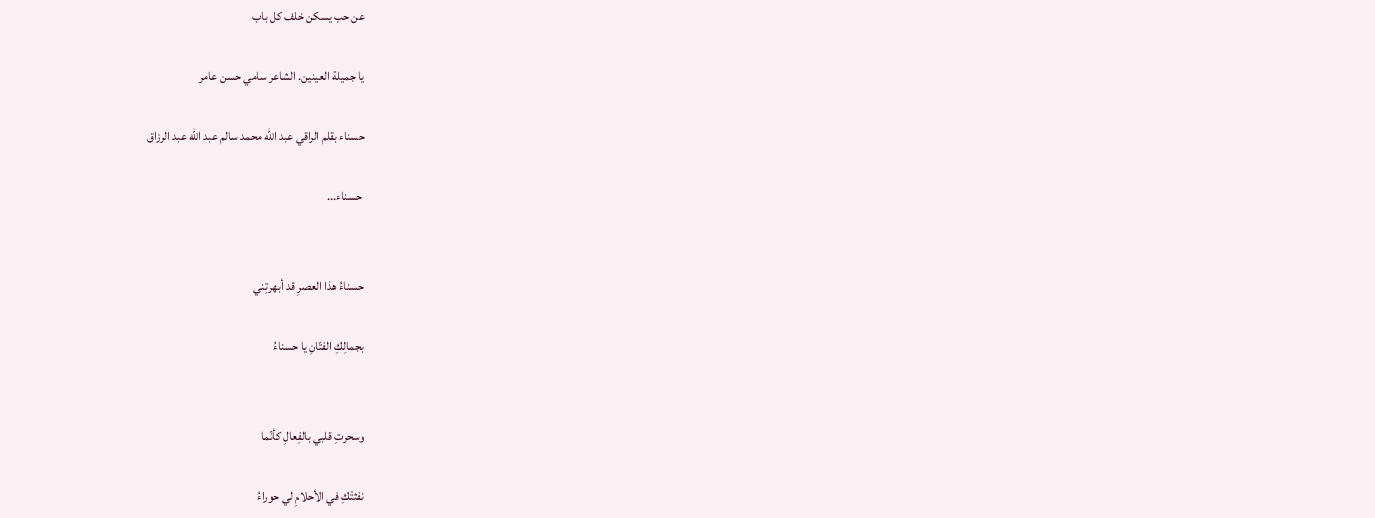عن حب يسكن خلف كل باب

يا جميلة العينين. الشاعر سامي حسن عامر

حسناء بقلم الراقي عبد الله محمد سالم عبد الله عبد الرزاق

 حسناء...


حسناءُ هذا العصرِ قد أبهرتِني

بجمالِكِ الفتّانِ يا حسناءُ


وسحرتِ قلبي بالفِعالِ كأنّما

نفثتْكِ في الأحلامِ لي حوراءُ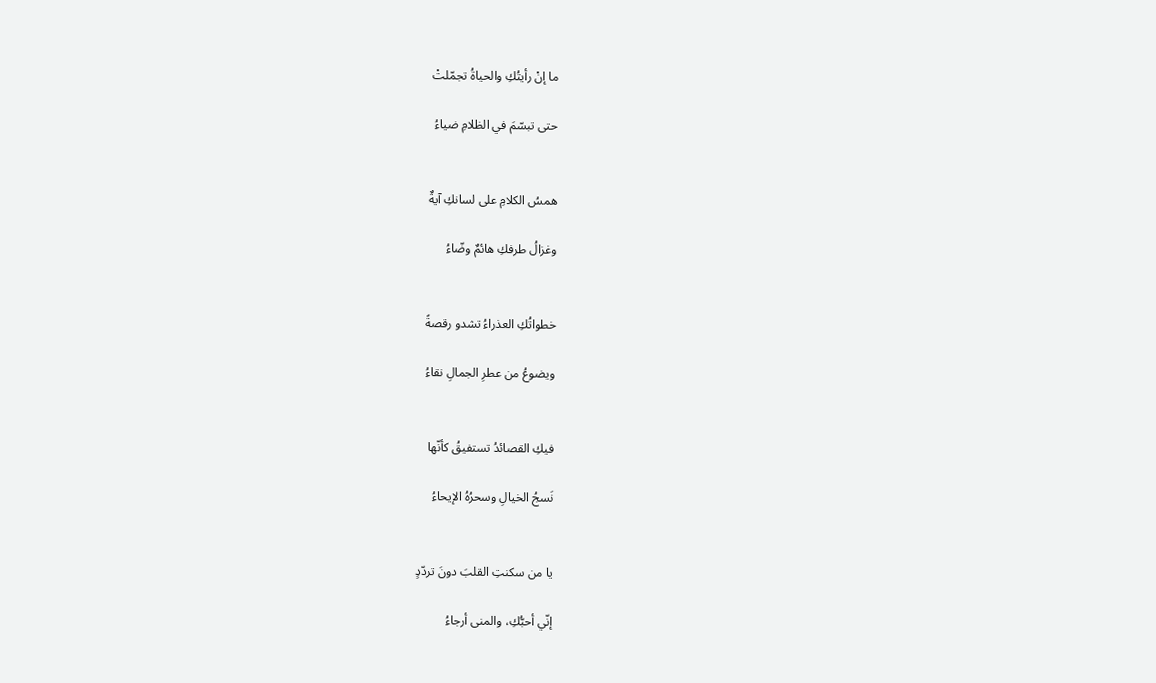ما إنْ رأيتُكِ والحياةُ تجمّلتْ

حتى تبسّمَ في الظلامِ ضياءُ


همسُ الكلامِ على لسانكِ آيةٌ

وغزالُ طرفكِ هائمٌ وضّاءُ


خطواتُكِ العذراءُ تشدو رقصةً

ويضوعُ من عطرِ الجمالِ نقاءُ


فيكِ القصائدُ تستفيقُ كأنّها

نَسجُ الخيالِ وسحرُهُ الإيحاءُ


يا من سكنتِ القلبَ دونَ تردّدٍ

إنّي أحبُّكِ، والمنى أرجاءُ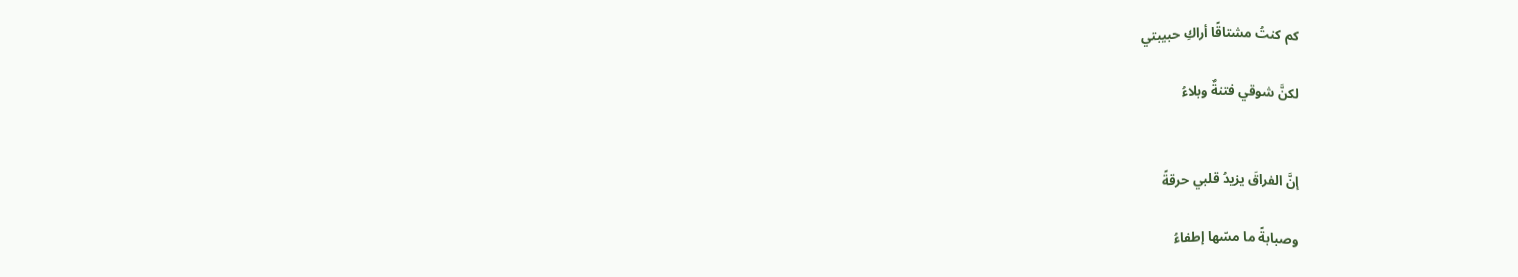كم كنتُ مشتاقًا أراكِ حبيبتي

لكنَّ شوقي فتنةٌ وبلاءُ


إنَّ الفراقَ يزيدُ قلبي حرقةً

وصبابةً ما مسّها إطفاءُ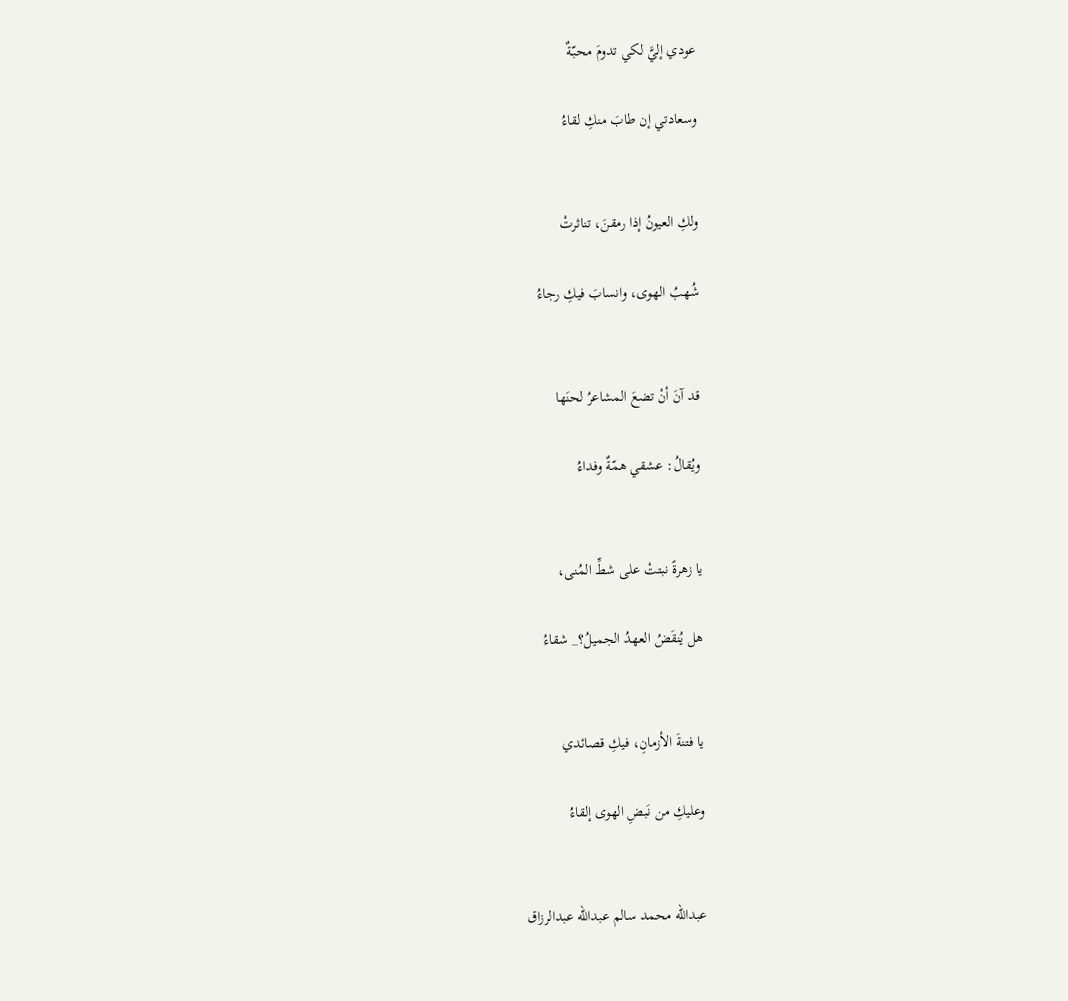عودي إليَّ لكي تدومَ محبّةٌ

وسعادتي إن طابَ منكِ لقاءُ


ولكِ العيونُ إذا رمقنَ، تناثرتْ

شُهبُ الهوى، وانسابَ فيكِ رجاءُ


قد آنَ أنْ تضعَ المشاعرُ لحنَها

ويُقالُ: عشقي همّةٌ وفداءُ


يا زهرةً نبتتْ على شطِّ المُنى،

هل يُنقَضُ العهدُ الجميلُ؟_ شقاءُ


يا فتنةَ الأزمانِ، فيكِ قصائدي

وعليكِ من نَبضِ الهوى إلقاءُ


عبدالله محمد سالم عبدالله عبدالرزاق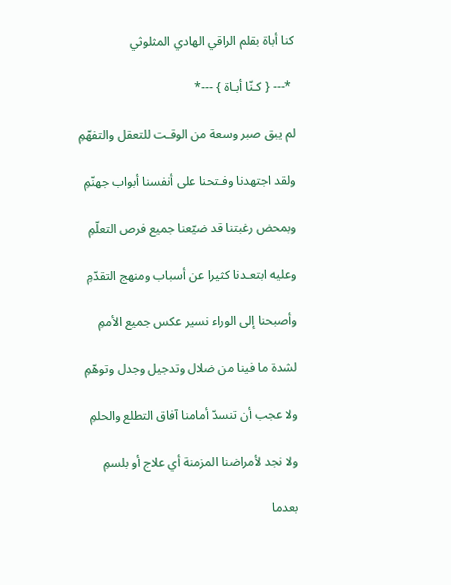كنا أباة بقلم الراقي الهادي المثلوثي

 *--- { كـنّا أبـاة } ---*

لم يبق صبر وسعة من الوقـت للتعقل والتفهّمِ

ولقد اجتهدنا وفـتحنا على أنفسنا أبواب جهنّمِ

وبمحض رغبتنا قد ضيّعنا جميع فرص التعلّمِ

وعليه ابتعـدنا كثيرا عن أسباب ومنهج التقدّمِ

وأصبحنا إلى الوراء نسير عكس جميع الأممِ

لشدة ما فينا من ضلال وتدجيل وجدل وتوهّمِ

ولا عجب أن تنسدّ أمامنا آفاق التطلع والحلمِ

ولا نجد لأمراضنا المزمنة أي علاج أو بلسمِ

بعدما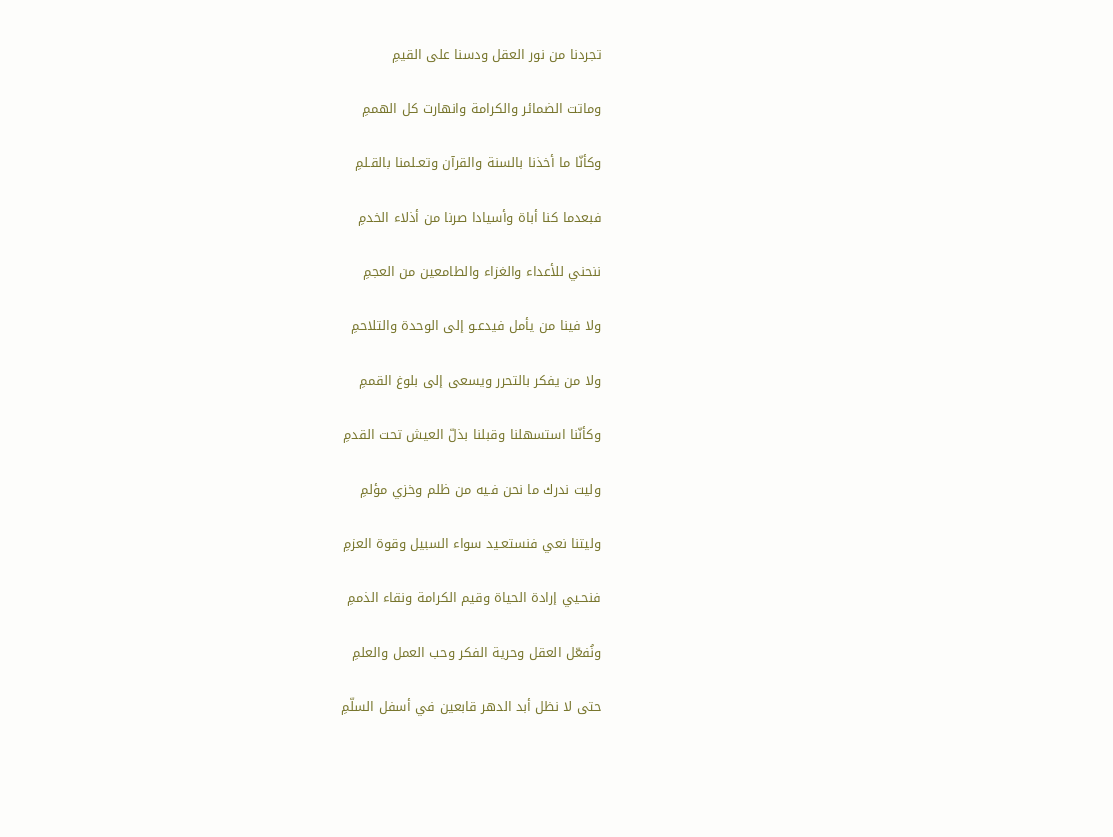تجردنا من نور العقل ودسنا على القيمِ

وماتت الضمائر والكرامة وانهارت كل الهممِ

وكأنّا ما أخذنا بالسنة والقرآن وتعـلمنا بالقـلمِ

فبعدما كنا أباة وأسيادا صرنا من أذلاء الخدمِ

ننحني للأعداء والغزاء والطامعين من العجمِ

ولا فينا من يأمل فيدعـو إلى الوحدة والتلاحمِ

ولا من يفكر بالتحرر ويسعى إلى بلوغ القممِ

وكأنّنا استسهلنا وقبلنا بذلّ العيش تحت القدمِ

وليت ندرك ما نحن فـيه من ظلم وخزي مؤلمِ

وليتنا نعي فنستعـيد سواء السبيل وقوة العزمِ

فنحـيي إرادة الحياة وقيم الكرامة ونقاء الذممِ

ونُفعّل العقل وحرية الفكر وحب العمل والعلمِ

حتى لا نظل أبد الدهر قابعين في أسفل السلّمِ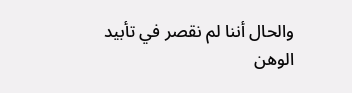والحال أننا لم نقصر في تأبيد الوهن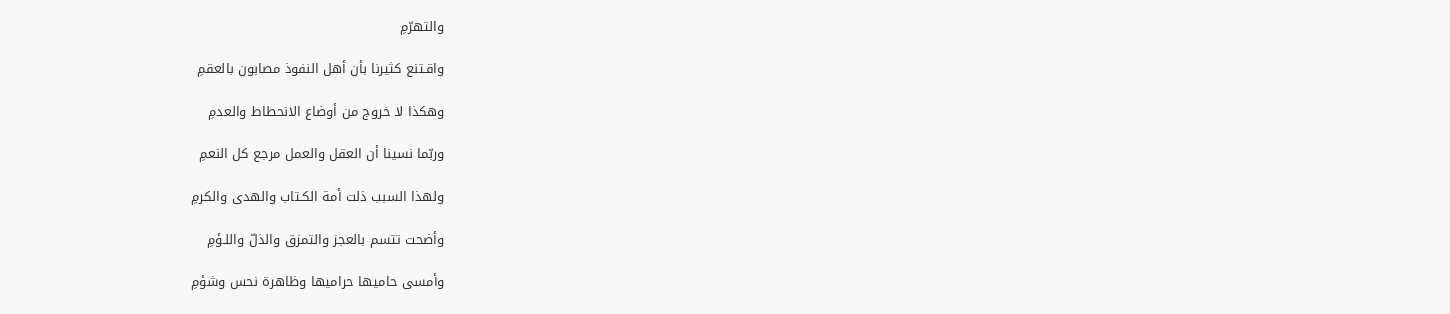والتهرّمِ

واقـتنع كثيرنا بأن أهل النفوذ مصابون بالعقمِ

وهكذا لا خروج من أوضاع الانحطاط والعدمِ

وربّما نسينا أن العقل والعمل مرجع كل النعمِ

ولهذا السبب ذلت أمة الكـتاب والهدى والكرمِ

وأضحت تتسم بالعجز والتمزق والذلّ واللـؤمِ

وأمسى حاميها حراميها وظاهرة نحس وشؤمِ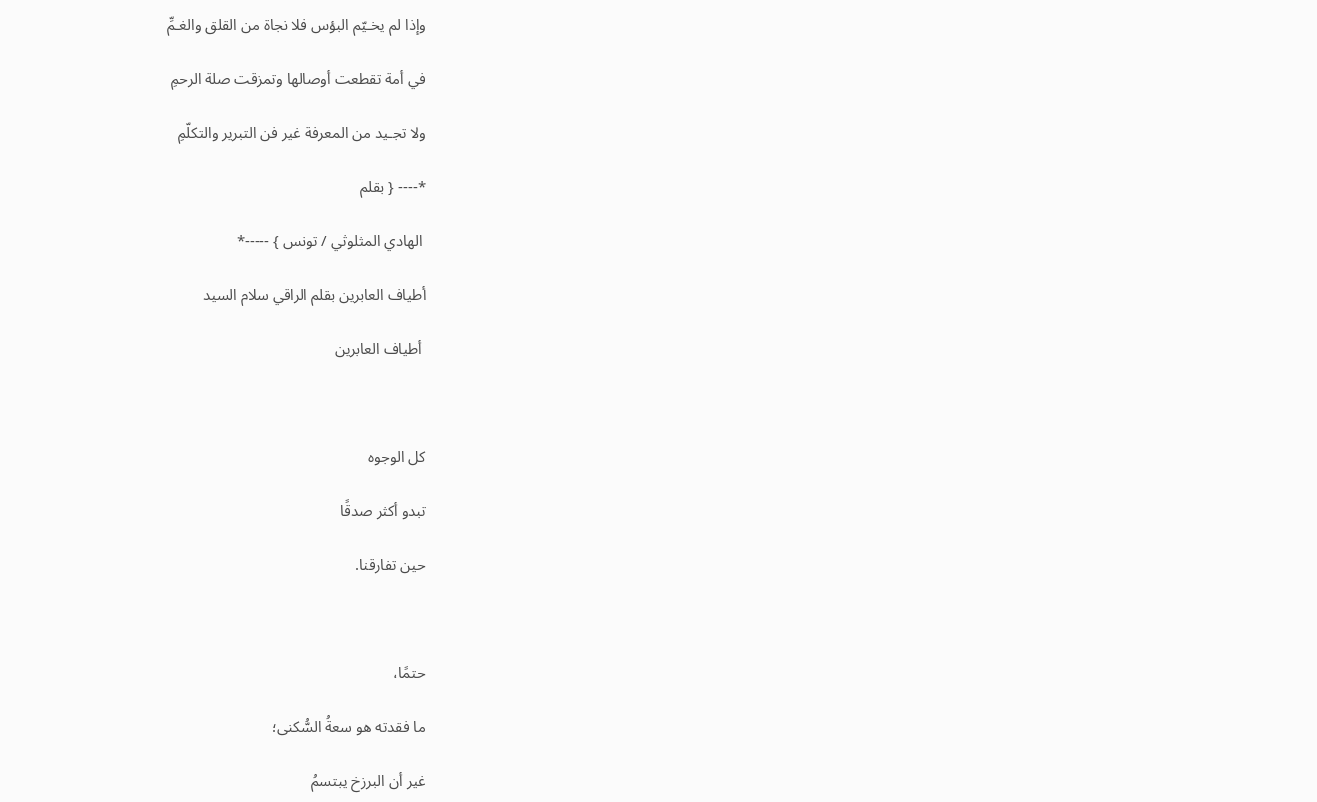وإذا لم يخـيّم البؤس فلا نجاة من القلق والغـمِّ

في أمة تقطعت أوصالها وتمزقت صلة الرحمِ

ولا تجـيد من المعرفة غير فن التبرير والتكلّمِ

*---- { بقلم

 الهادي المثلوثي / تونس } -----*

أطياف العابرين بقلم الراقي سلام السيد

 أطياف العابرين



كل الوجوه

تبدو أكثر صدقًا

حين تفارقنا.



حتمًا،

ما فقدته هو سعةُ السُّكنى؛

غير أن البرزخ يبتسمُ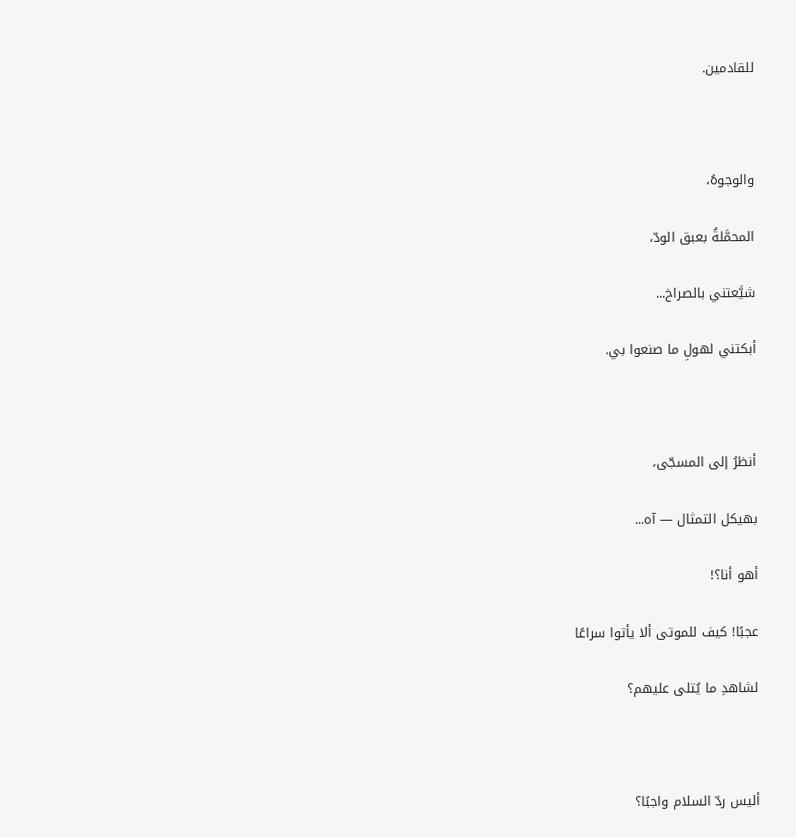للقادمين.



والوجوهُ،

المحمَّلةُ بعبق الودّ،

شيَّعتني بالصراخ...

أبكتني لهولِ ما صنعوا بي.



أنظرُ إلى المسجّى،

بهيكل التمثال — آه...

أهو أنا؟!

عجبًا! كيف للموتى ألا يأتوا سراعًا

لشاهدِ ما يُتلى عليهم؟



أليس ردّ السلام واجبًا؟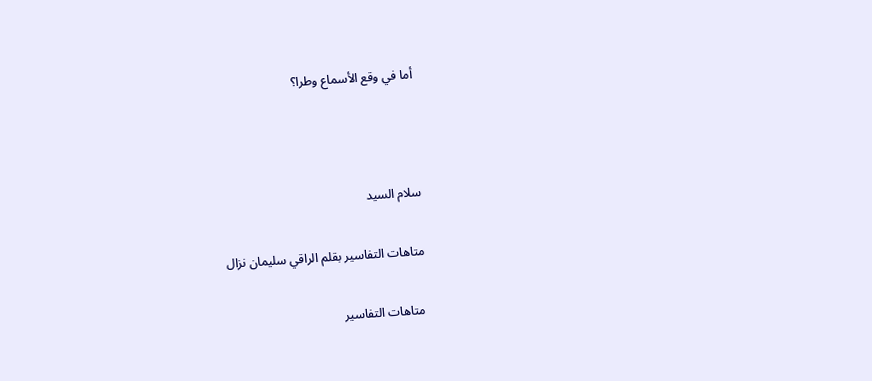أما في وقع الأسماع وطرا؟



سلام السيد

متاهات التفاسير بقلم الراقي سليمان نزال

 متاهات التفاسير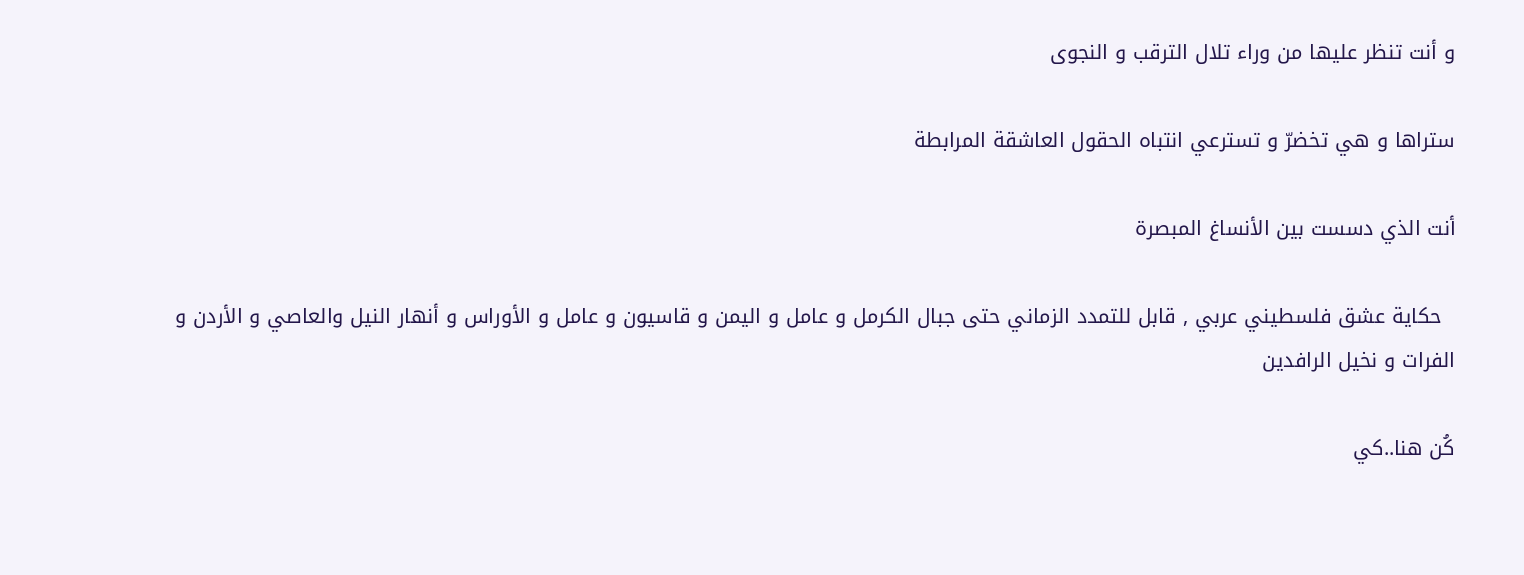و أنت تنظر عليها من وراء تلال الترقب و النجوى

ستراها و هي تخضرّ و تسترعي انتباه الحقول العاشقة المرابطة

أنت الذي دسست بين الأنساغ المبصرة

  حكاية عشق فلسطيني عربي , قابل للتمدد الزماني حتى جبال الكرمل و عامل و اليمن و قاسيون و عامل و الأوراس و أنهار النيل والعاصي و الأردن و الفرات و نخيل الرافدين

كُن هنا..كي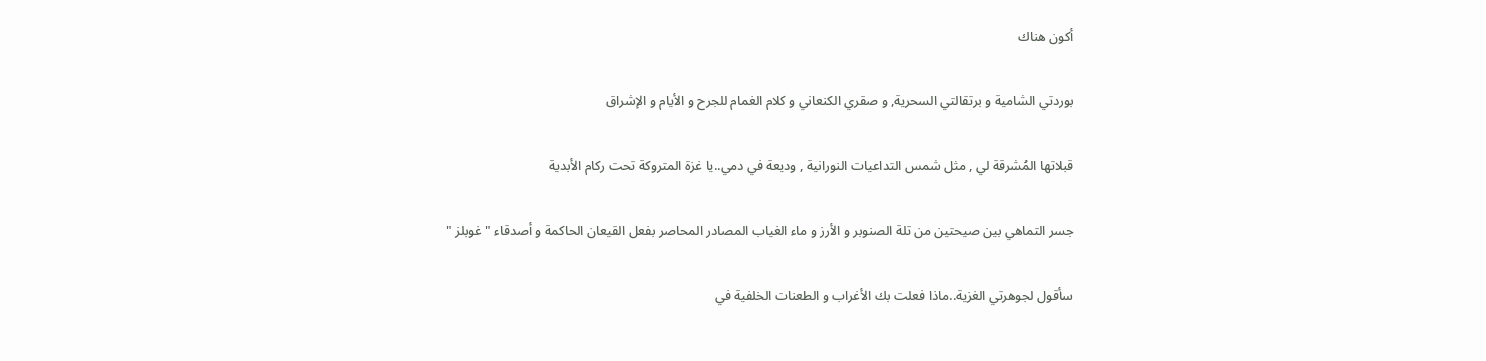أكون هناك

بوردتي الشامية و برتقالتي السحرية, و صقري الكنعاني و كلام الغمام للجرح و الأيام و الإشراق

قبلاتها المُشرقة لي , مثل شمس التداعيات النورانية , وديعة في دمي..يا غزة المتروكة تحت ركام الأبدية

جسر التماهي بين صيحتين من تلة الصنوبر و الأرز و ماء الغياب المصادر المحاصر بفعل القيعان الحاكمة و أصدقاء " غوبلز "

سأقول لجوهرتي الغزية..ماذا فعلت بك الأغراب و الطعنات الخلفية في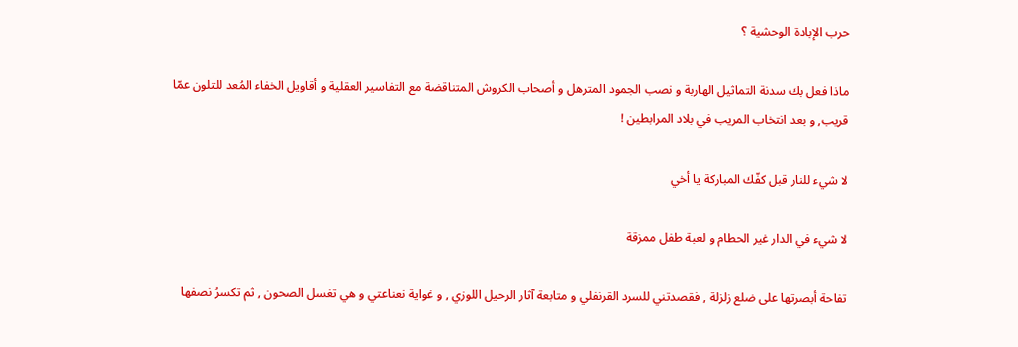حرب الإبادة الوحشية ؟

ماذا فعل بك سدنة التماثيل الهاربة و نصب الجمود المترهل و أصحاب الكروش المتناقضة مع التفاسير العقلية و أقاويل الخفاء المُعد للتلون عمّا قريب, و بعد انتخاب المريب في بلاد المرابطين !

لا شيء للنار قبل كفّك المباركة يا أخي

لا شيء في الدار غير الحطام و لعبة طفل ممزقة

تفاحة أبصرتها على ضلع زلزلة , فقصدتني للسرد القرنفلي و متابعة آثار الرحيل اللوزي , و غواية نعناعتي و هي تغسل الصحون , ثم تكسرُ نصفها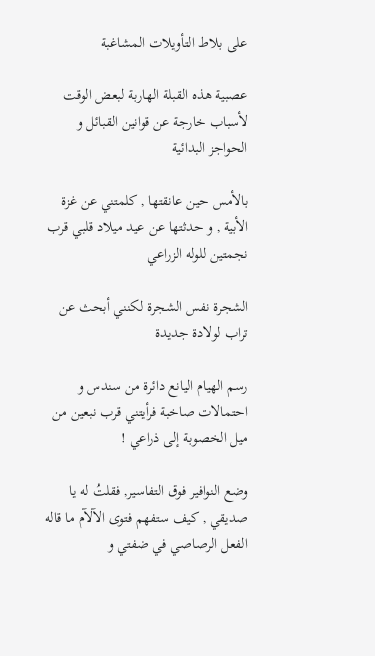على بلاط التأويلات المشاغبة

عصبية هذه القبلة الهاربة لبعض الوقت لأسباب خارجة عن قوانين القبائل و الحواجز البدائية

بالأمس حين عانقتها , كلمتني عن غزة الأبية , و حدثتها عن عيد ميلاد قلبي قرب نجمتين للوله الزراعي

الشجرة نفس الشجرة لكنني أبحث عن تراب لولادة جديدة

رسم الهيام اليانع دائرة من سندس و احتمالات صاخبة فرأيتني قرب نبعين من ميل الخصوبة إلى ذراعي !

وضع النوافير فوق التفاسير, فقلتُ له يا صديقي , كيف ستفهم فتوى الآلآم ما قاله الفعل الرصاصي في ضفتي و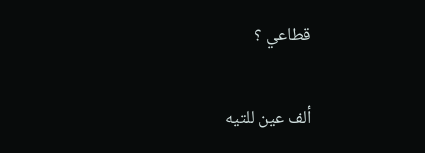قطاعي ؟

ألف عين للتيه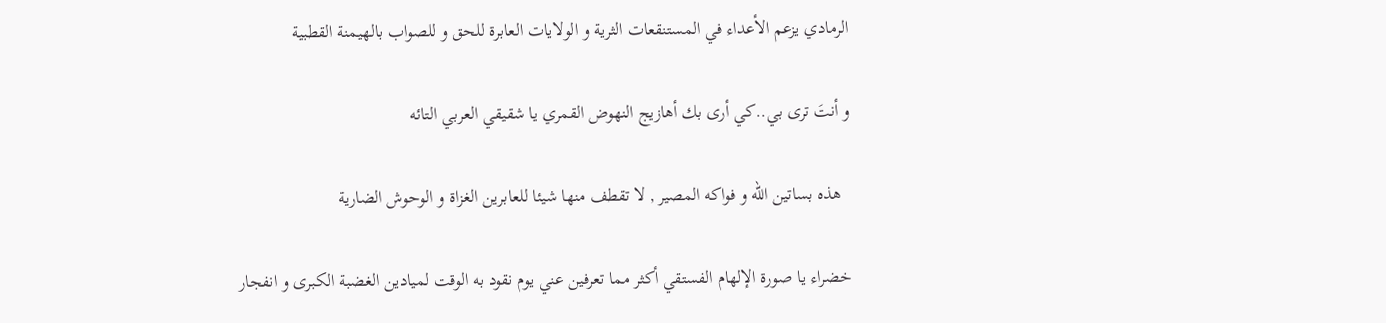الرمادي يزعم الأعداء في المستنقعات الثرية و الولايات العابرة للحق و للصواب بالهيمنة القطبية

و أنتَ ترى بي..كي أرى بك أهازيج النهوض القمري يا شقيقي العربي التائه

  هذه بساتين الله و فواكه المصير , لا تقطف منها شيئا للعابرين الغزاة و الوحوش الضارية

خضراء يا صورة الإلهام الفستقي أكثر مما تعرفين عني يوم نقود به الوقت لميادين الغضبة الكبرى و انفجار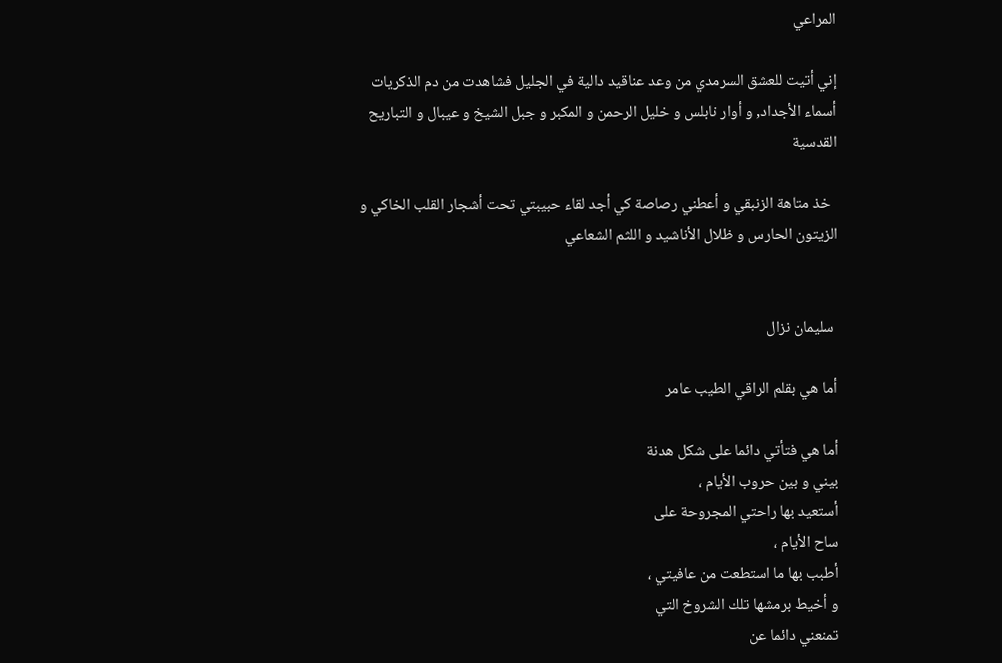المراعي

إني أتيت للعشق السرمدي من وعد عناقيد دالية في الجليل فشاهدت من دم الذكريات أسماء الأجداد, و أوار نابلس و خليل الرحمن و المكبر و جبل الشيخ و عيبال و التباريح القدسية

  خذ متاهة الزنبقي و أعطني رصاصة كي أجد لقاء حبيبتي تحت أشجار القلب الخاكي و الزيتون الحارس و ظلال الأناشيد و اللثم الشعاعي


 سليمان نزال

أما هي بقلم الراقي الطيب عامر

أما هي فتأتي دائما على شكل هدنة
بيني و بين حروب الأيام ،
أستعيد بها راحتي المجروحة على
ساح الأيام ،
أطبب بها ما استطعت من عافيتي ،
و أخيط برمشها تلك الشروخ التي
تمنعني دائما عن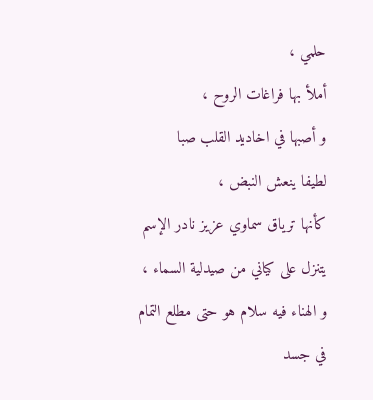حلمي ،
أملأ بها فراغات الروح ،
و أصبها في اخاديد القلب صبا
لطيفا ينعش النبض ،
كأنها ترياق سماوي عزيز نادر الإسم
يتنزل على كياني من صيدلية السماء ،
و الهناء فيه سلام هو حتى مطلع التمام
في جسد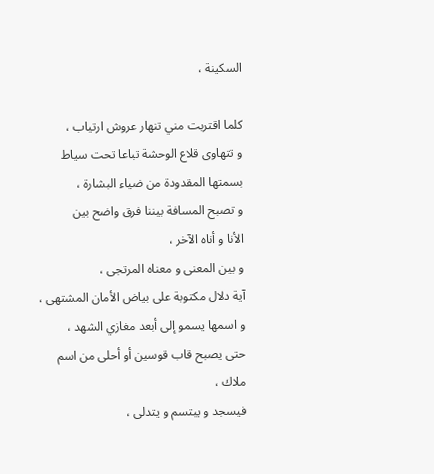السكينة ،

كلما اقتربت مني تنهار عروش ارتياب ،
و تتهاوى قلاع الوحشة تباعا تحت سياط
بسمتها المقدودة من ضياء البشارة ،
و تصبح المسافة بيننا فرق واضح بين
الأنا و أناه الآخر ،
و بين المعنى و معناه المرتجى ،
آية دلال مكتوبة على بياض الأمان المشتهى ،
و اسمها يسمو إلى أبعد مغازي الشهد ،
حتى يصبح قاب قوسين أو أحلى من اسم
ملاك ،
فيسجد و يبتسم و يتدلى ،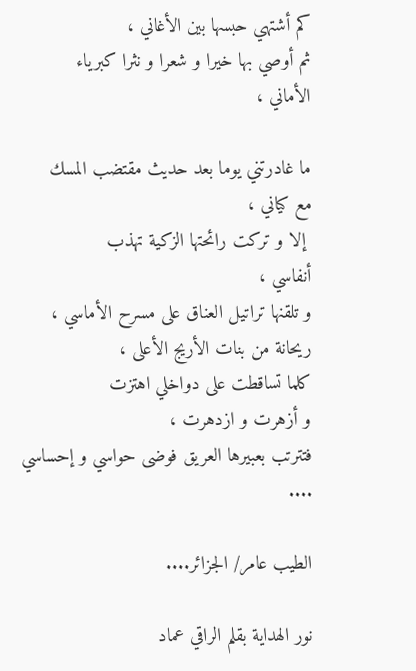كم أشتهي حبسها بين الأغاني ،
ثم أوصي بها خيرا و شعرا و نثرا كبرياء
الأماني ،

ما غادرتني يوما بعد حديث مقتضب المسك
مع كياني ،
 إلا و تركت رائحتها الزكية تهذب
أنفاسي ،
و تلقنها تراتيل العناق على مسرح الأماسي ،
ريحانة من بنات الأريج الأعلى ،
كلما تساقطت على دواخلي اهتزت
و أزهرت و ازدهرت ،
فتترتب بعبيرها العريق فوضى حواسي و إحساسي ....

الطيب عامر/ الجزائر....

نور الهداية بقلم الراقي عماد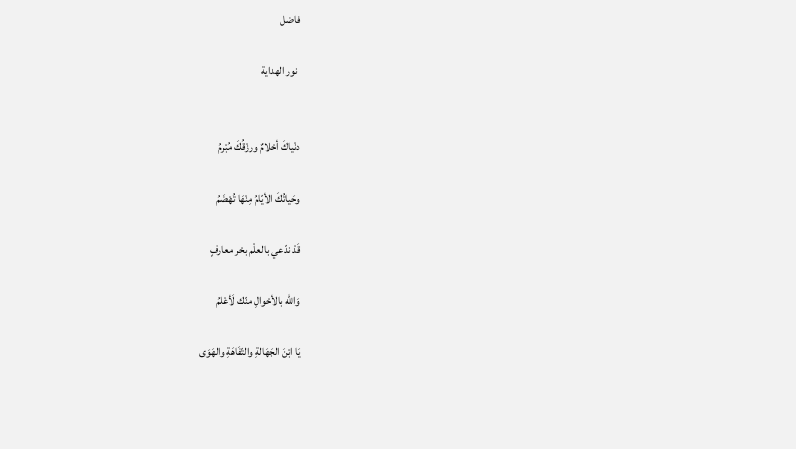فاضل

 نور الهداية


دنْياكَ أحْلامٌ ورزْقُكَ مُبْرمُ

وحَياتُكَ الأيّامُ مِنْهَا تُهْضَمُ

قَدْ ندّعي بالعلْم بحْر معارفٍ

وَاللّه بالأحْوالِ منّك لَأعْلمُ

يَا ابْنَ الجَهَالةِ والتّفَاهَةِ والهَوَى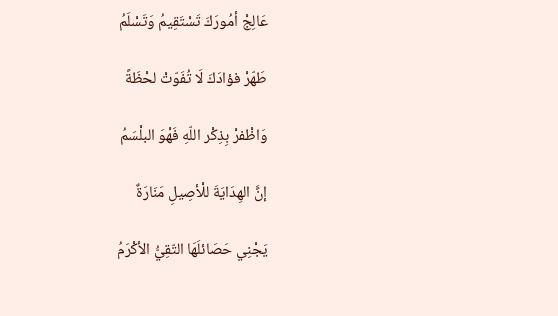عَالِجْ أمُورَكَ تَسْتَقِيمُ وَتَسْلَمُ

طَهّرْ فؤادَكَ لَا تُفَوّتْ لحْظَةً

وَاظْفرْ بِذِكْر اللّهِ فَهْوَ البلْسَمُ

إنًَ الهِدَايَةَ للْأصِيلِ مَنَارَةٌ

يَجْنِي حَصَائلَهَا التّقِيُّ الأكْرَمُ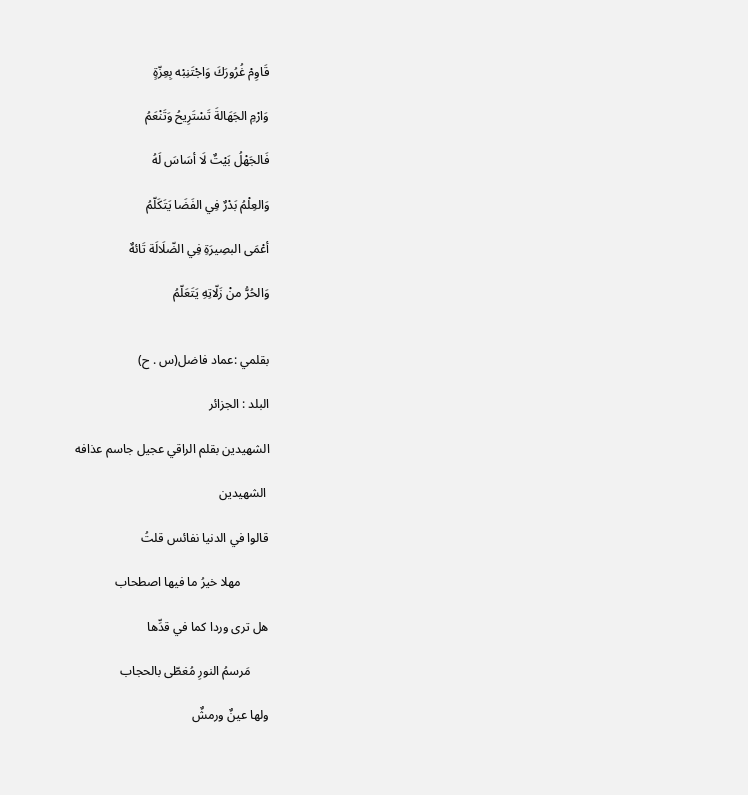قَاوِمْ غُرُورَكَ وَاجْتَنِبْه بِعِزّةٍ

وَارْمِ الجَهَالةَ تَسْتَرِيحُ وَتَنْعَمُ

فَالجَهْلُ بَيْتٌ لَا أسَاسَ لَهُ

وَالعِلْمُ بَدْرٌ فِي الفَضَا يَتَكَلّمُ

أعْمَى البصِيرَةِ فِي الضّلَالَة تَائهٌ

وَالحُرُّ منْ زَلّاتِهِ يَتَعَلّمُ


بقلمي :عماد فاضل(س . ح)

البلد : الجزائر

الشهيدين بقلم الراقي عجيل جاسم عذافه

 الشهيدين

قالوا في الدنيا نفائس قلتُ

         مهلا خيرُ ما فيها اصطحاب

هل ترى وردا كما في قدِّها

      مَرسمُ النورِ مُغطّى بالحجاب

ولها عينٌ ورمشٌ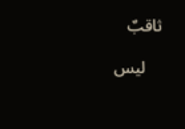ثاقبٌ

    ليس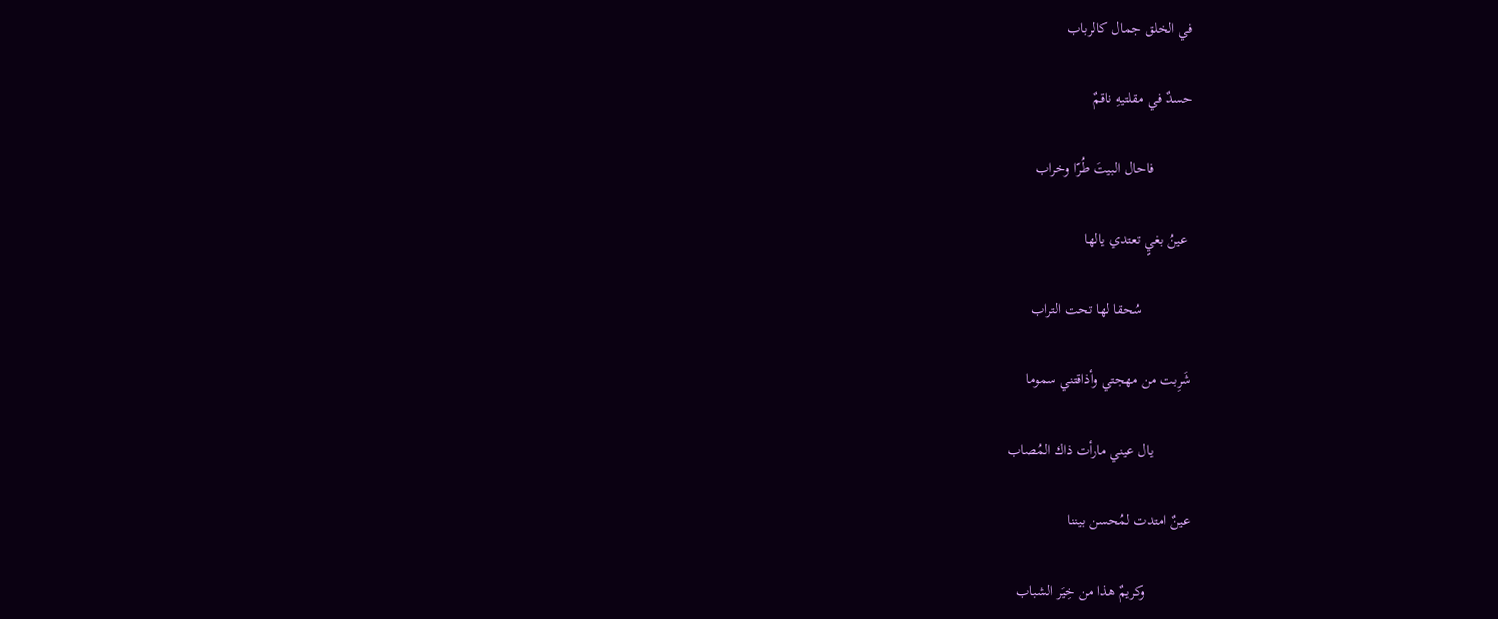في الخلق جمال كالرباب

حسدٌ في مقلتيهِ ناقمٌ

          فاحال البيتَ طُرّا وخراب

 عينُ بغيٍ تعتدي يالها

             سُحقا لها تحت التراب

شَرِبت من مهجتي وأذاقتني سموما

          يال عيني مارأت ذاك المُصاب

عينٌ امتدت لمُحسن بيننا

            وكريمٌ هذا من خِيَر الشباب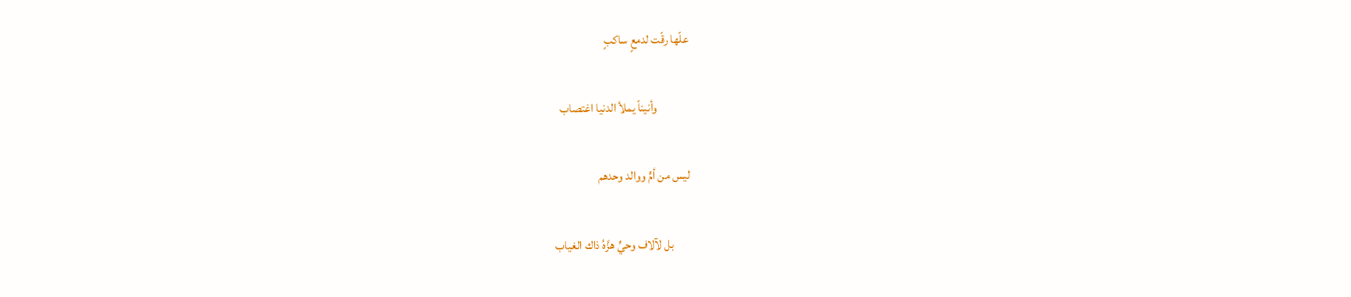علّها رقّت لدمعٍ ساكبٍ

             وأنيناّ يملأ الدنيا اغتصاب

ليس من أمٍّ ووالد وحدهم

       بل لآلاف وحيٍّ هزَّهُ ذاك الغياب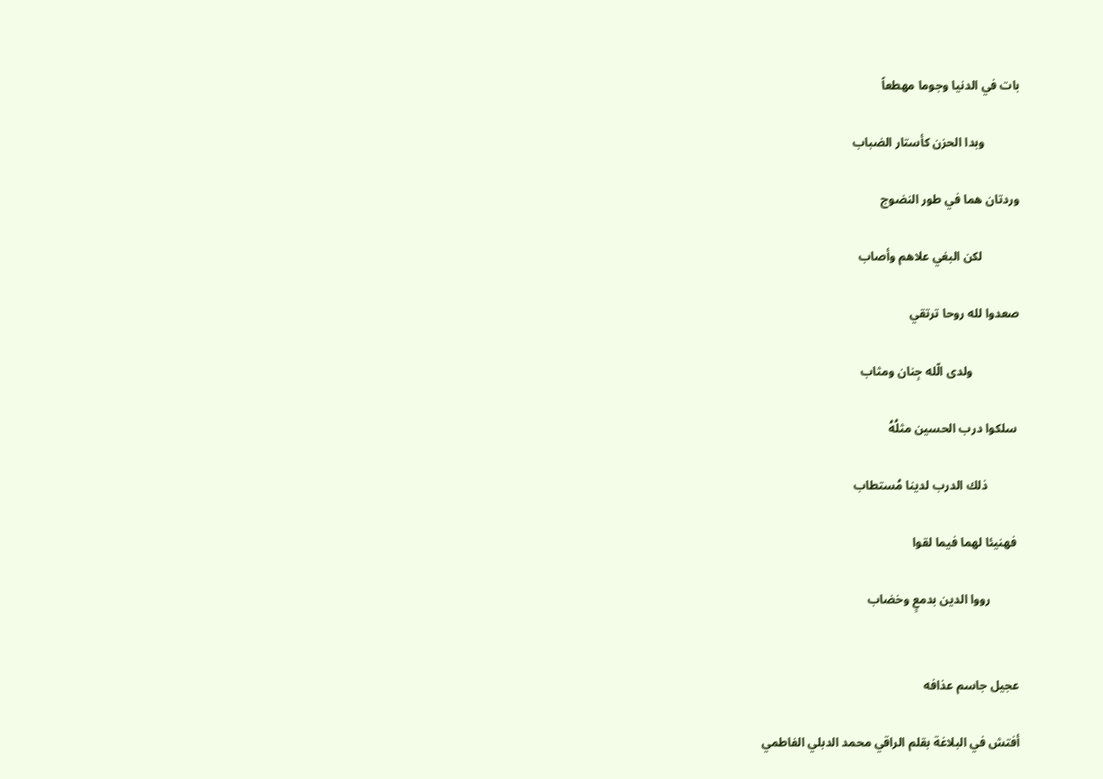بات في الدنيا وجوما مهطعاً

           وبدا الحزن كأستار الضباب

وردتان هما في طور النضوج

            لكن البغي علاهم وأصاب

صعدوا لله روحا ترتقي

               ولدى الّله جِنان ومثاب

 سلكوا درب الحسين مثلُهُ

          ذلك الدرب لدينا مُستطاب

 فهنيئا لهما فيما لقوا

         رووا الدين بدمعٍ وخضاب


عجيل جاسم عذافه

أفتش في البلاغة بقلم الراقي محمد الدبلي الفاطمي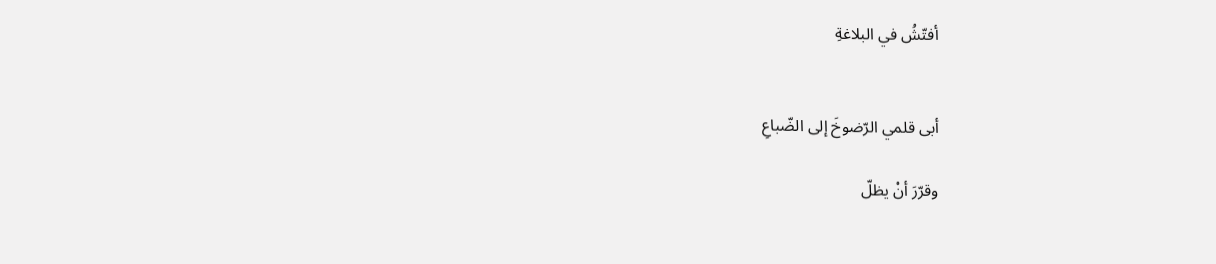أفتّشُ في البلاغةِ


أبى قلمي الرّضوخَ إلى الضّباعِ

وقرّرَ أنْ يظلّ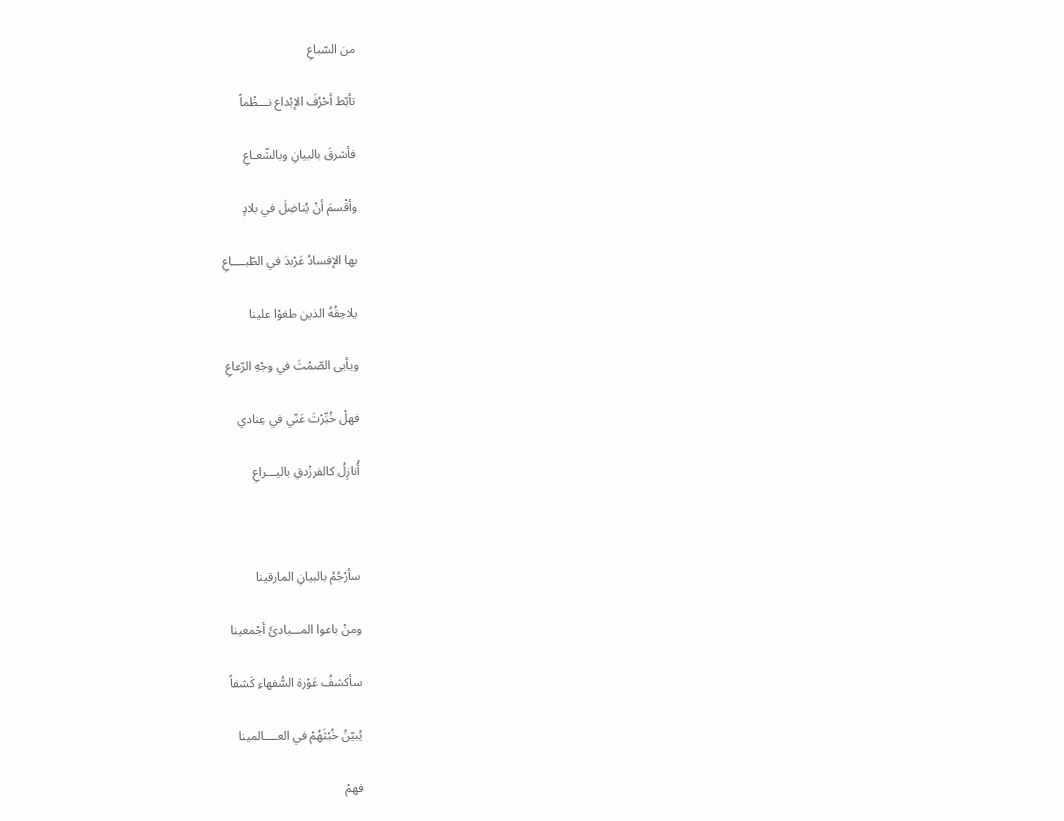من السّباعِ

تأبّط أحْرُفَ الإبْداع نـــظْماً

فأشرقَ بالبيانِ وبالشّعـاعِ

وأقْسمَ أنْ يُناضِلَ في بلادٍ

بها الإفسادُ عَرْبدَ في الطّبــــاعِ

يلاحِقُهُ الذين طغوْا علينا

ويأبى الصّمْتَ في وجْهِ الرّعاعِ

فهلْ خُبِّرْتَ عَنّي في عِنادي

أُنازِلُ كالفرزْدقِ باليـــراعِ



سأرْجُمُ بالبيانِ المارقينا

ومنْ باعوا المـــبادئَ أجْمعينا

سأكشفُ عَوْرة السُّفهاءِ كَشفاً

يُبيّنُ خُبْثَهُمْ في العــــالمينا

فهمْ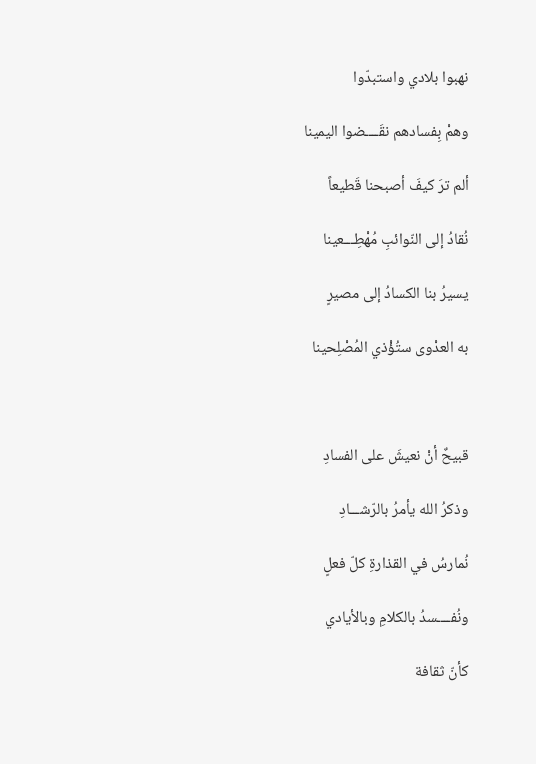نهبوا بلادي واستبدّوا

وهمْ بِفسادهم نقَــــضوا اليمينا

ألم ترَ كيفَ أصبحنا قَطيعاً

نُقادُ إلى النّوائبِ مُهْطِـــعينا

يسيرُ بنا الكسادُ إلى مصيرٍ

به العدْوى ستُؤْذي المُصْلِحينا



قبيحٌ أنْ نعيشَ على الفسادِ

وذكرُ الله يأمرُ بالرّشـــادِ

نُمارسُ في القذارةِ كلّ فعلٍ

ونُفــــسدُ بالكلامِ وبالأيادي

كأنّ ثقافة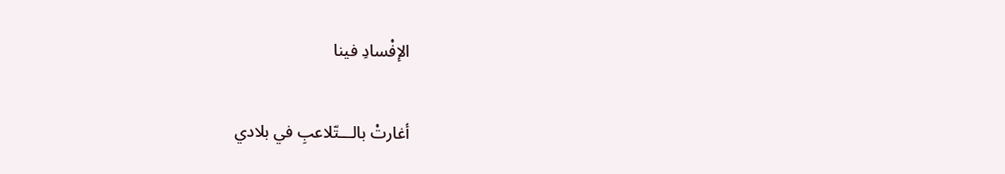الإفْسادِ فينا

أغارتْ بالـــتّلاعبِ في بلادي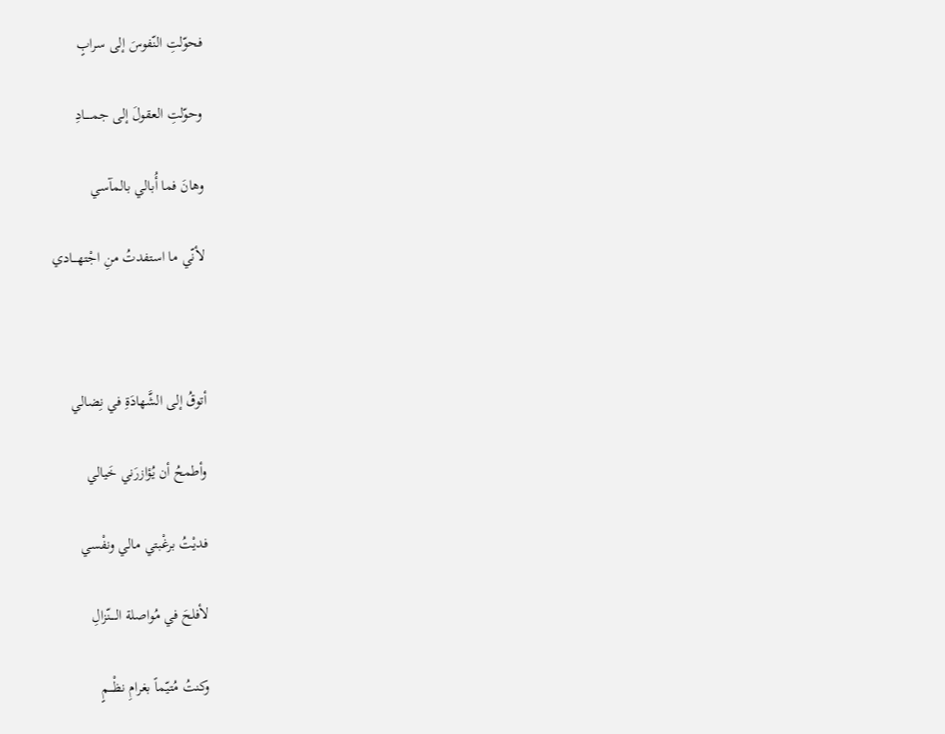فحوّلتِ النّفوسَ إلى سرابٍ

وحوّلتِ العقولَ إلى جمـــــادِ

وهانَ فما أُبالي بالمآسي

لأنّي ما استفدتُ منِ اجْتهـــادي



أتوقُ إلى الشَّهادَةِ في نِضالي

وأطمحُ أن يُؤازرَني خَيالي

فديْتُ برغْبتي مالي ونفْسي

لأفلحَ في مُواصلة الــــنّزالِ

وكنتُ مُتيّماً بغرامِ نظْـــمٍ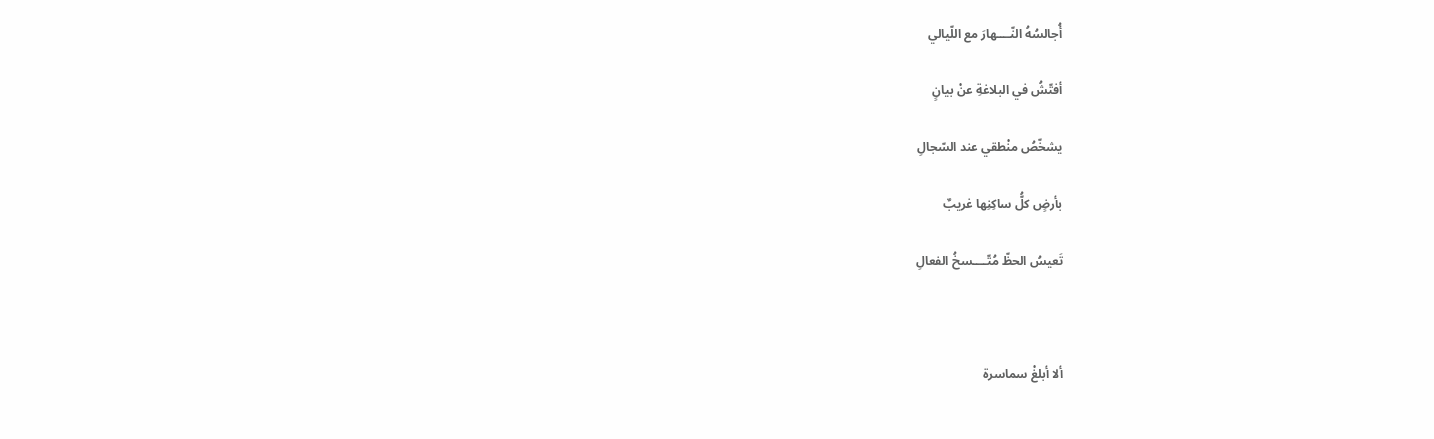أُجالسُهُ النّــــهارَ مع اللّيالي

أفتّشُ في البلاغةِ عنْ بيانٍ

يشخّصُ منْطقي عند السّجالِ

بأرضٍ كلُّ ساكِنِها غريبٌ

تَعيسُ الحظّ مُتّــــسخُ الفعالِ



ألا أبلغْ سماسرة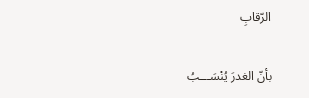الرّقابِ

بأنّ الغدرَ يُنْسَـــبُ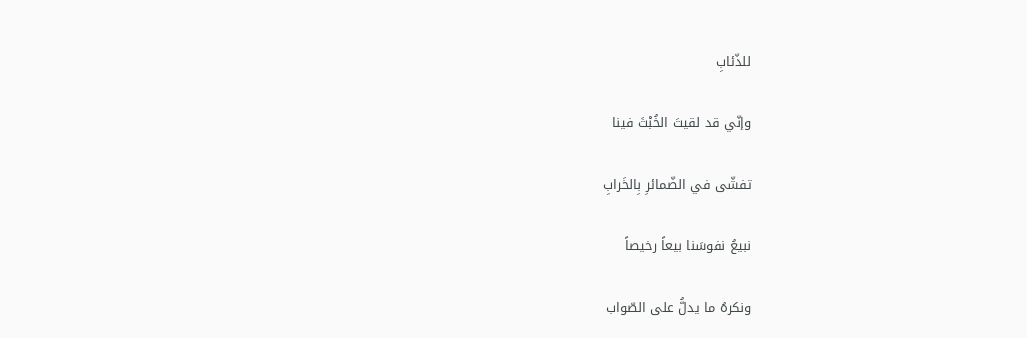للذّئابِ

وإنّي قد لقيتَ الخُبْثَ فينا

تفشّى في الضّمائرِ بِالخَرابِ

نبيعُ نفوسَنا بيعاً رخيصاً

ونكرهُ ما يدلُّ على الصّواب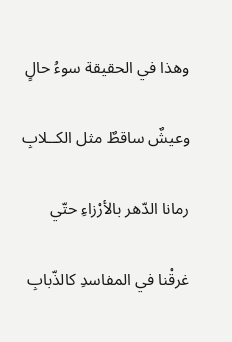وهذا في الحقيقة سوءُ حالٍ

وعيشٌ ساقطٌ مثل الكــلابِ

رمانا الدّهر بالأرْزاءِ حتّي

غرقْنا في المفاسدِ كالذّبابِ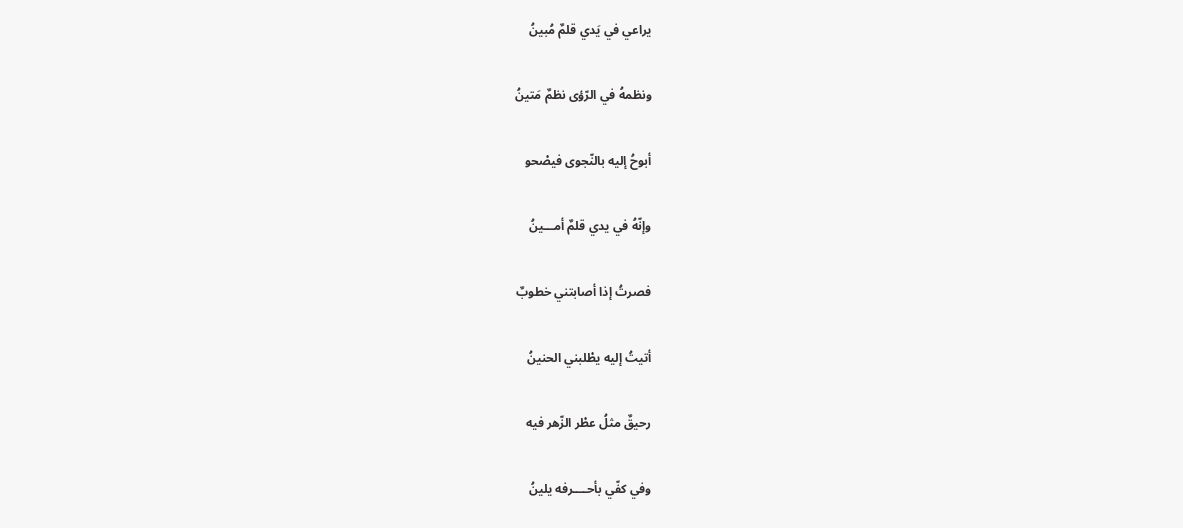يراعي في يَدي قلمٌ مُبينُ

ونظمهُ في الرّؤى نظمٌ مَتينُ

أبوحُ إليه بالنّجوى فيصْحو

وإنّهُ في يدي قلمٌ أمـــينُ

فصرتُ إذا أصابتني خطوبٌ

أتيتُ إليه يطْلبني الحنينُ

رحيقٌ مثلُ عطْر الزّهر فيه

وفي كفّي بأحــــرفه يلينُ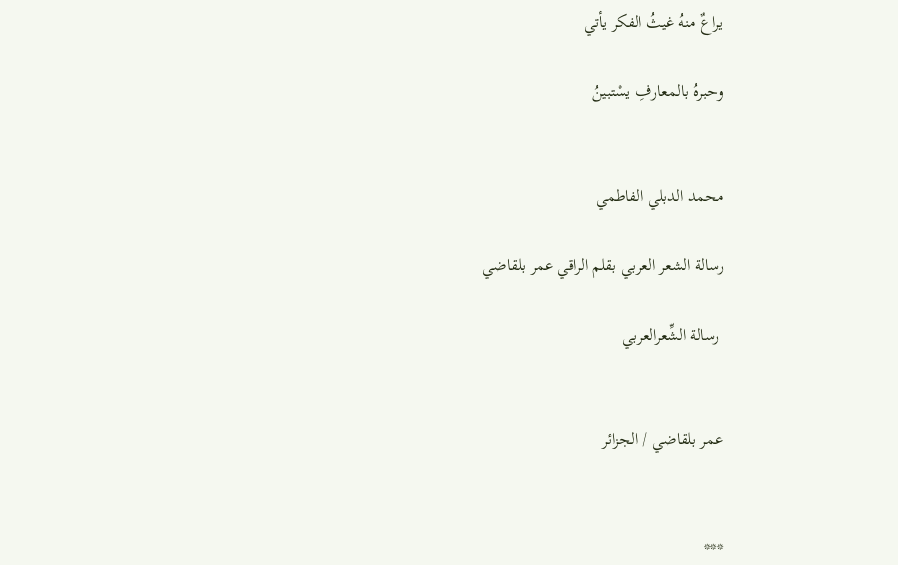يراعٌ منهُ غيثُ الفكر يأتي

وحبرهُ بالمعارفِ يسْتبينُ


محمد الدبلي الفاطمي

رسالة الشعر العربي بقلم الراقي عمر بلقاضي

 رسالة الشِّعرالعربي


عمر بلقاضي / الجزائر


***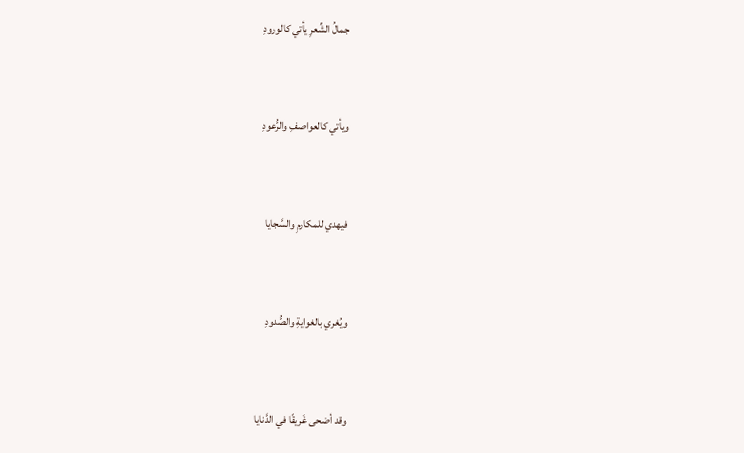جمالُ الشِّعرِ يأتي كالورودِ


ويأتي كالعواصفِ والرُّعودِ


فيهدي للمكارمِ والسَّجايا


ويُغري بالغوايةِ والصُّدودِ


وقد أضحى غَريقًا في الدَّنايا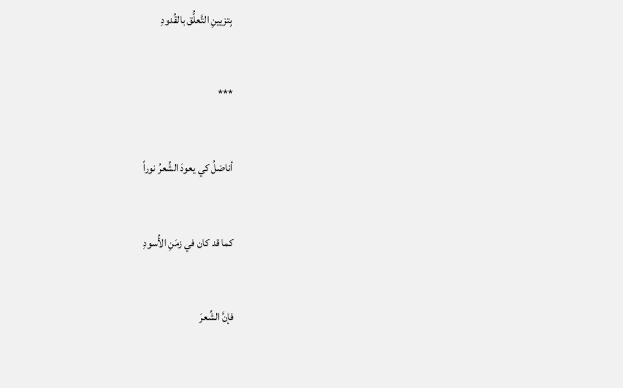بِتزيينِ التَّعلُّق بالقُدودِ


***


أناضلُ كي يعودَ الشِّعرُ نوراً


كما قد كان في زمَنِ الأُسودِ


فإنَّ الشِّعرَ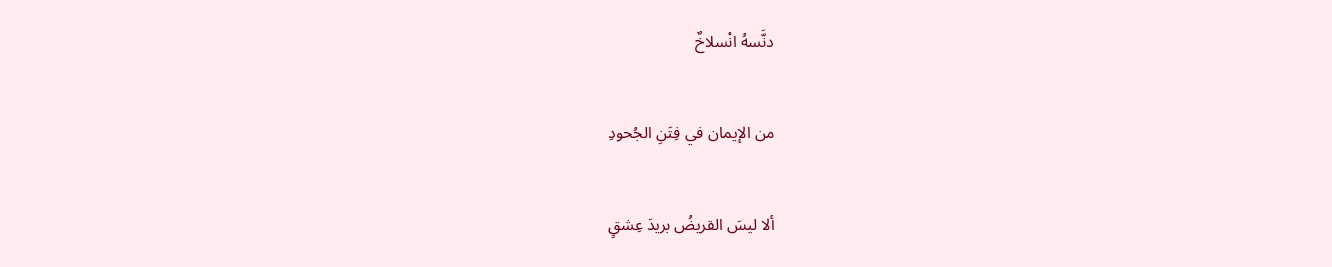دنَّسهُ انْسلاخٌ


من الإيمان في فِتَنِ الجُحودِ


ألا ليسَ القريضُ بريدَ عِشقٍ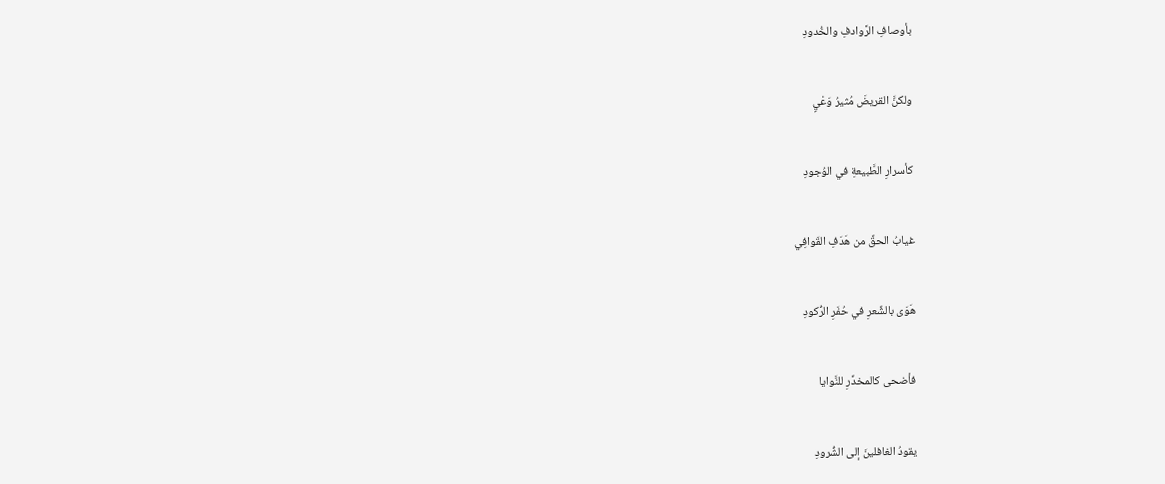بأوصافِ الرَّوادفِ والخُدودِ


ولكنَّ القريضَ مُثيرُ وَعْيٍ


كأسرارِ الطَّبيعةِ في الوُجودِ


غيابُ الحقِّ من هَدَفِ القَوافِي


هَوَى بالشِّعرِ في حُفَرِ الرُّكودِ


فأضحى كالمخدِّرِ للنَّوايا


يقودُ الغافلينَ إلى الشُّرودِ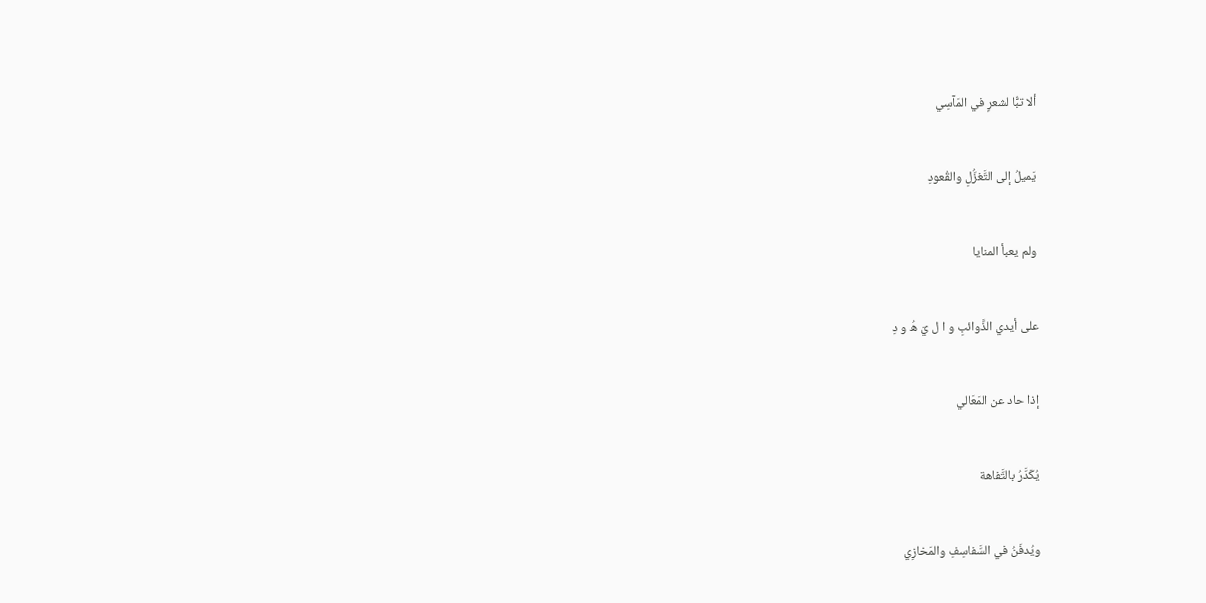ألا تبًّا لشعرٍ في المَآسِي


يَميلُ إلى التَّغزُّلِ والقُعودِ


ولم يعبأ المنايا


على أيدي الذَّوائبِ و ا ل يَ هُ و دِ


إذا حاد عن المَعَالي


يُكَدَّرُ بالتَّفاهة


ويُدفَنُ في السَّفاسِفِ والمَخازِي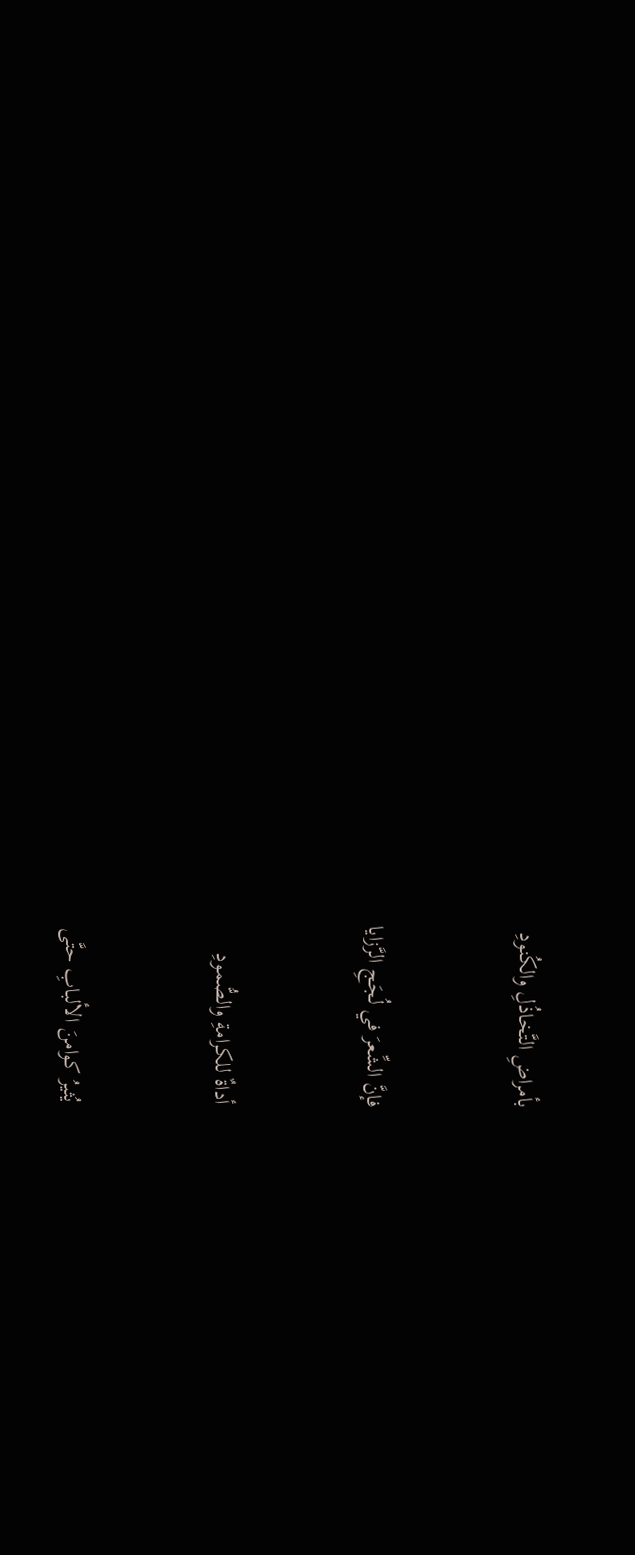بأمراضِ التَّخاذُلِ والكُنودِ


فإنَّ الشِّعرَ في لُجَجِ الرَّزايا


أداةٌ للكرامةِ والصُّمودِ


يُثيرُ كوامنَ الألبابِ حتَّى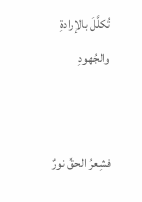تُكلَّلَ بالإرادةِ والجُهودِ


فشِعرُ الحقِّ نورٌ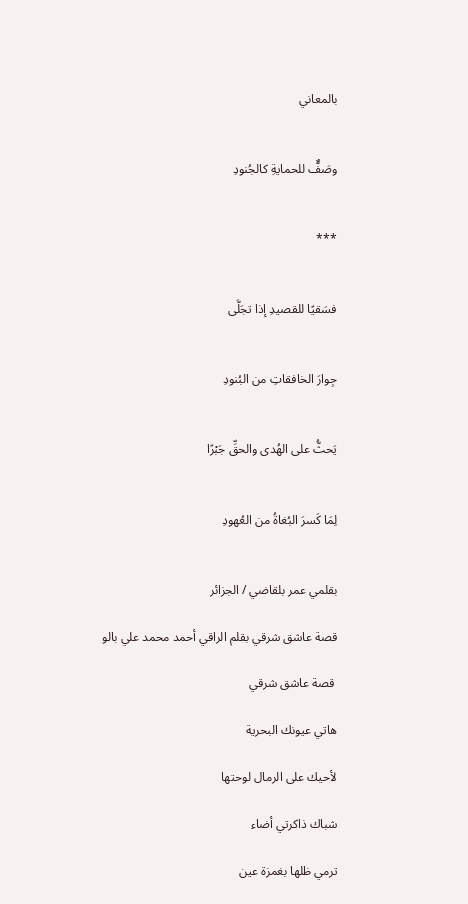بالمعاني


وصَفٌّ للحمايةِ كالجُنودِ


***


فسَقيًا للقصيدِ إذا تجَلَّى


جِوارَ الخافقاتِ من البُنودِ


يَحثُّ على الهُدى والحقِّ جَبْرًا


لِمَا كَسرَ البُغاةُ من العُهودِ


بقلمي عمر بلقاضي / الجزائر

قصة عاشق شرقي بقلم الراقي أحمد محمد علي بالو

 قصة عاشق شرقي

هاتي عيونك البحرية

لأحيك على الرمال لوحتها

شباك ذاكرتي أضاء

ترمي ظلها بغمزة عين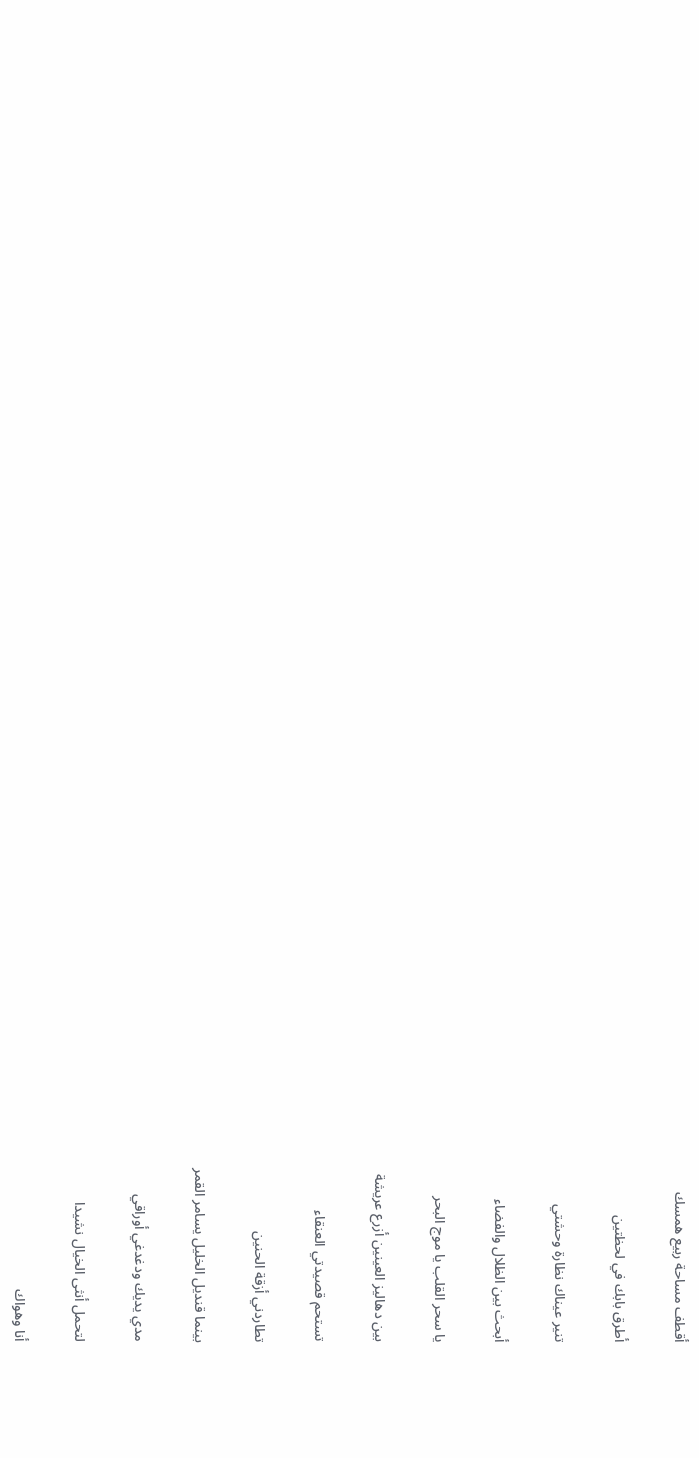أقطف مساحة ربيع همسك

أطرق بابك في لحظتين

تنير عيناك نظارة وحشتي

أبحث بين الظلال والفضاء

يا سحر القلب يا موج البحر

بين دهاليز العينين أزرع عريشة

تستحم قصيدتي العنقاء

تطاردني أزقة الحنين

بينما قنديل الخليل يسامر القمر

مدي يديك ودغدغي أوراقي

لتحمل أنثى الخيال نشيدا

أنا وهواك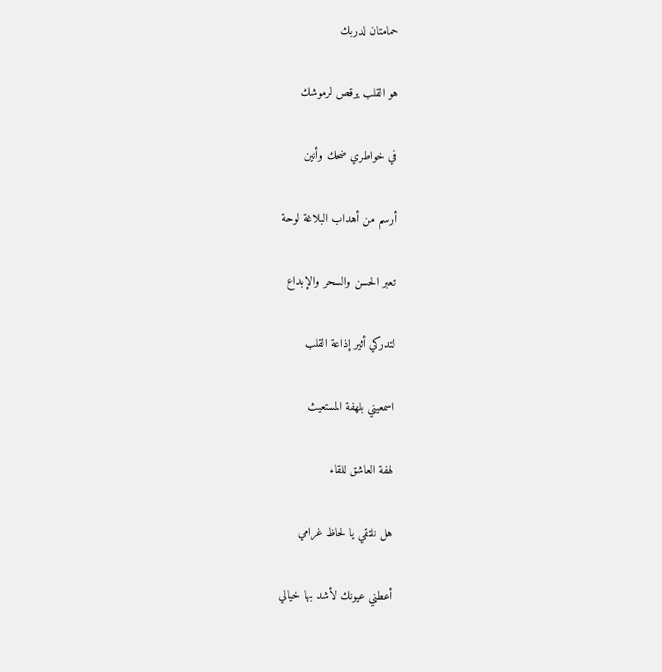حمامتان لدربك

هو القلب يرقص لرموشك

في خواطري ضحك وأنين

أرسم من أهداب البلاغة لوحة

تعبر الحسن والسحر والإبداع

لتدركي أثير إذاعة القلب

اسمعيني بلهفة المستعيث

لهفة العاشق للقاء

هل نلتقي يا لحاظ غرامي

أعطني عيونك لأشد بها خيالي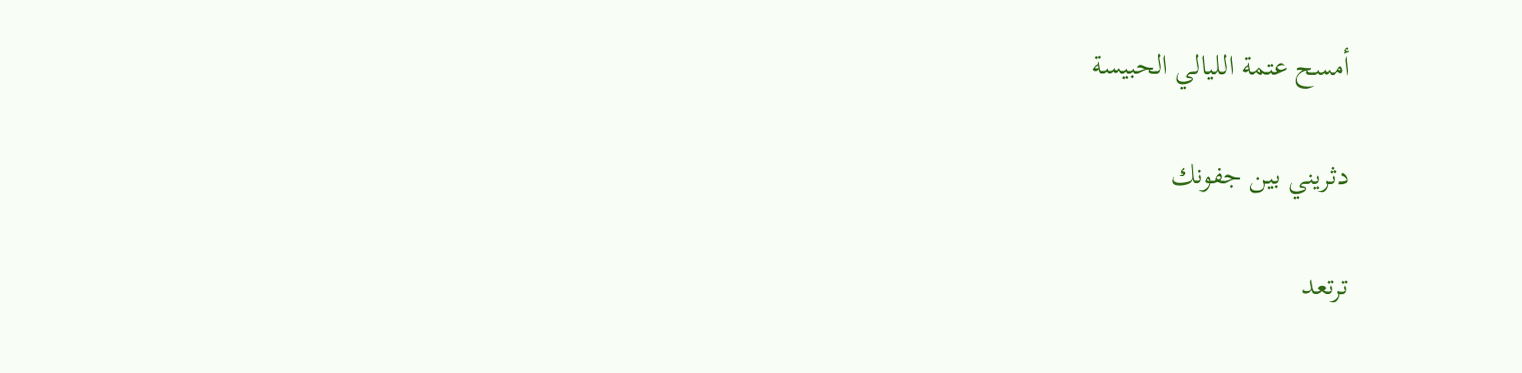أمسح عتمة الليالي الحبيسة

دثريني بين جفونك

ترتعد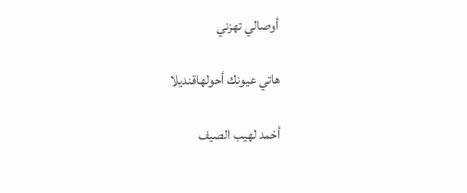أوصالي تهزني

هاتي عيونك أحولهاقنديلا

أخمد لهيب الصيف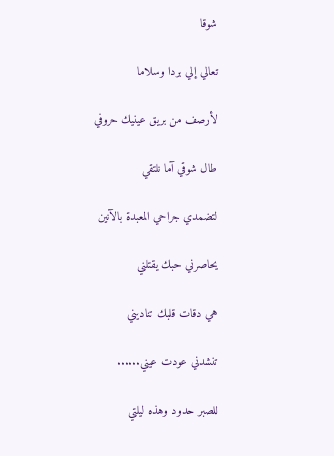شوقا

تعالي إلي بردا وسلاما

لأرصف من بريق عينيك حروفي

طال شوقي آما نلتقي

لتضمدي جراحي المعبدة بالآنين

يحاصرني حبك يقتلني

هي دقات قلبك تناديني

تنشدني عودت عيني......

للصبر حدود وهذه ليلتي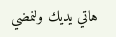هاتي يديك ولنمضي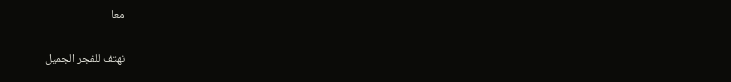معا

نهتف للفجر الجميل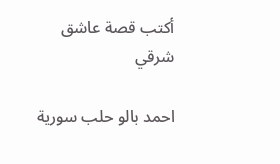أكتب قصة عاشق شرقي

احمد بالو حلب سورية